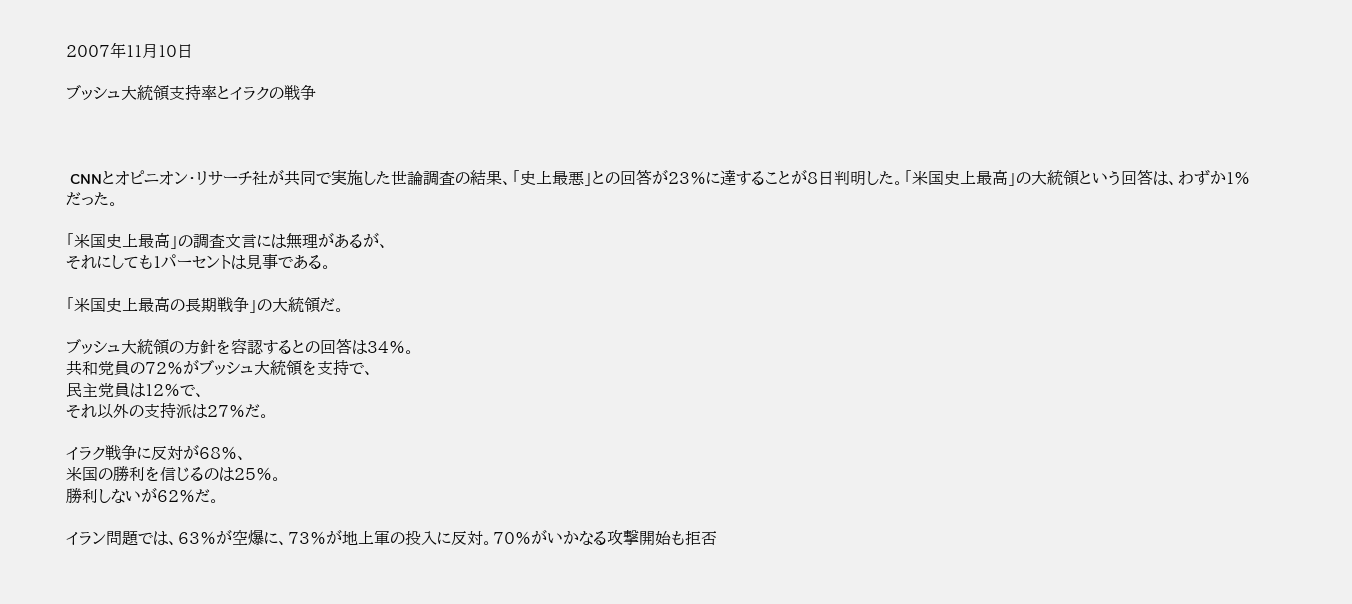2007年11月10日

ブッシュ大統領支持率とイラクの戦争



 CNNとオピニオン・リサーチ社が共同で実施した世論調査の結果、「史上最悪」との回答が23%に達することが8日判明した。「米国史上最高」の大統領という回答は、わずか1%だった。

「米国史上最高」の調査文言には無理があるが、
それにしても1パーセントは見事である。

「米国史上最高の長期戦争」の大統領だ。

ブッシュ大統領の方針を容認するとの回答は34%。
共和党員の72%がブッシュ大統領を支持で、
民主党員は12%で、
それ以外の支持派は27%だ。

イラク戦争に反対が68%、
米国の勝利を信じるのは25%。
勝利しないが62%だ。

イラン問題では、63%が空爆に、73%が地上軍の投入に反対。70%がいかなる攻撃開始も拒否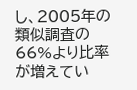し、2005年の類似調査の66%より比率が増えてい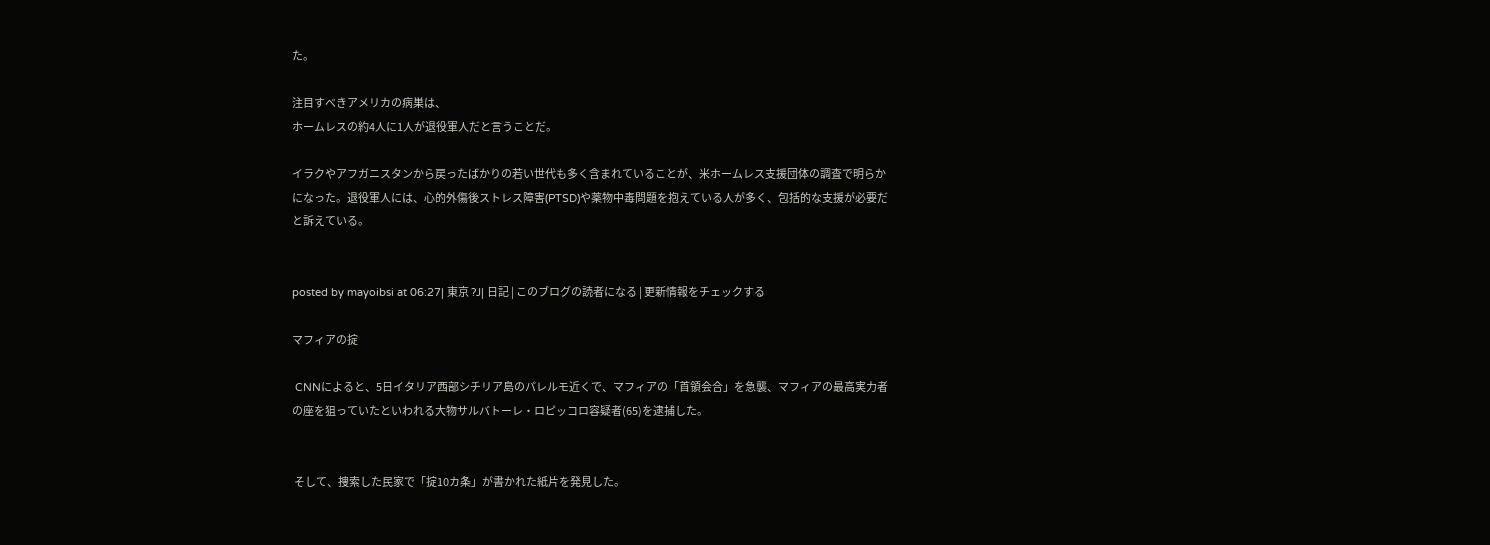た。

注目すべきアメリカの病巣は、
ホームレスの約4人に1人が退役軍人だと言うことだ。

イラクやアフガニスタンから戻ったばかりの若い世代も多く含まれていることが、米ホームレス支援団体の調査で明らかになった。退役軍人には、心的外傷後ストレス障害(PTSD)や薬物中毒問題を抱えている人が多く、包括的な支援が必要だと訴えている。


posted by mayoibsi at 06:27| 東京 ?J| 日記 | このブログの読者になる | 更新情報をチェックする

マフィアの掟

 CNNによると、5日イタリア西部シチリア島のパレルモ近くで、マフィアの「首領会合」を急襲、マフィアの最高実力者の座を狙っていたといわれる大物サルバトーレ・ロピッコロ容疑者(65)を逮捕した。


 そして、捜索した民家で「掟10カ条」が書かれた紙片を発見した。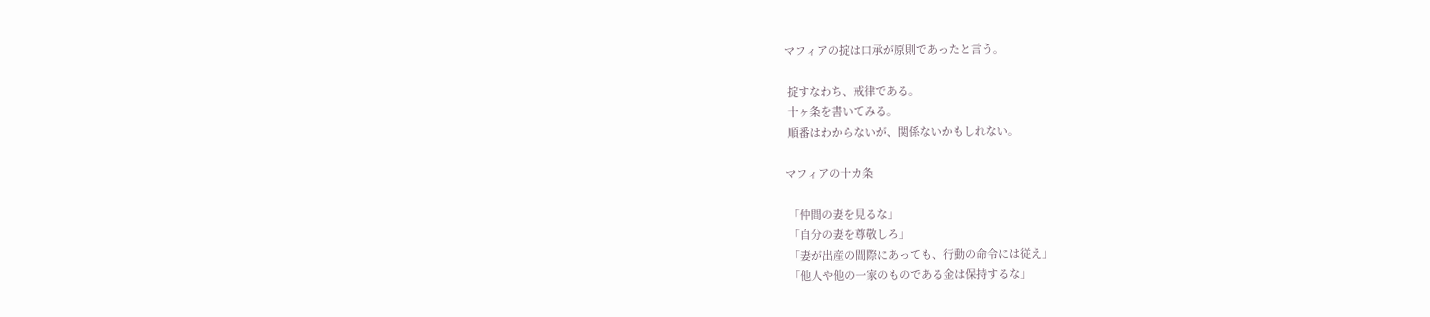マフィアの掟は口承が原則であったと言う。

 掟すなわち、戒律である。
 十ヶ条を書いてみる。
 順番はわからないが、関係ないかもしれない。

マフィアの十カ条

 「仲間の妻を見るな」
 「自分の妻を尊敬しろ」
 「妻が出産の間際にあっても、行動の命令には従え」
 「他人や他の一家のものである金は保持するな」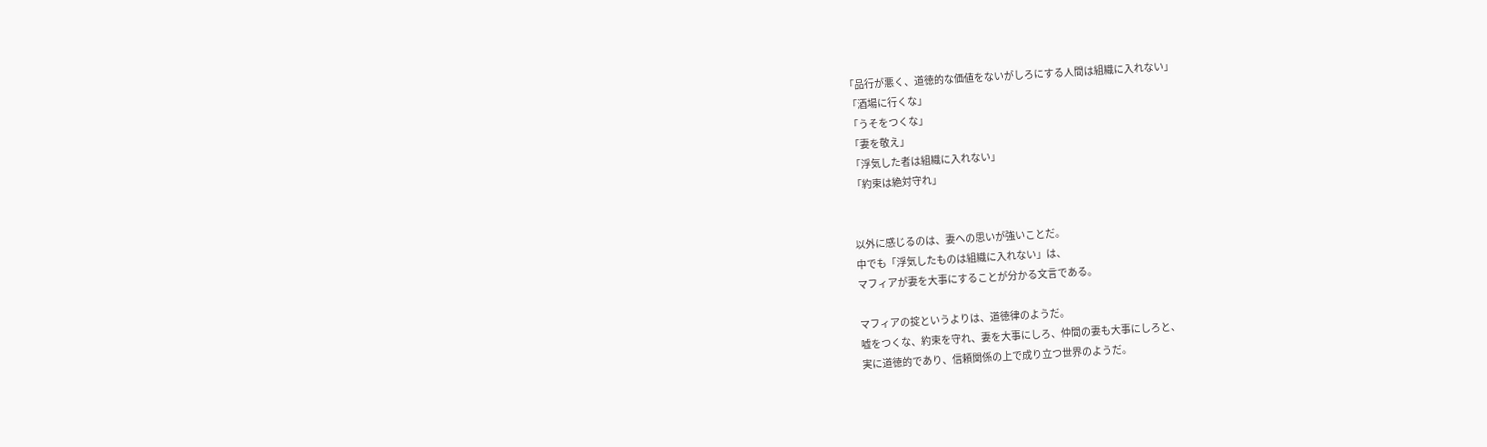「品行が悪く、道徳的な価値をないがしろにする人間は組織に入れない」
 「酒場に行くな」
 「うそをつくな」
 「妻を敬え」
 「浮気した者は組織に入れない」
 「約束は絶対守れ」


 以外に感じるのは、妻への思いが強いことだ。
 中でも「浮気したものは組織に入れない」は、
 マフィアが妻を大事にすることが分かる文言である。

 マフィアの掟というよりは、道徳律のようだ。
 嘘をつくな、約束を守れ、妻を大事にしろ、仲間の妻も大事にしろと、
 実に道徳的であり、信頼関係の上で成り立つ世界のようだ。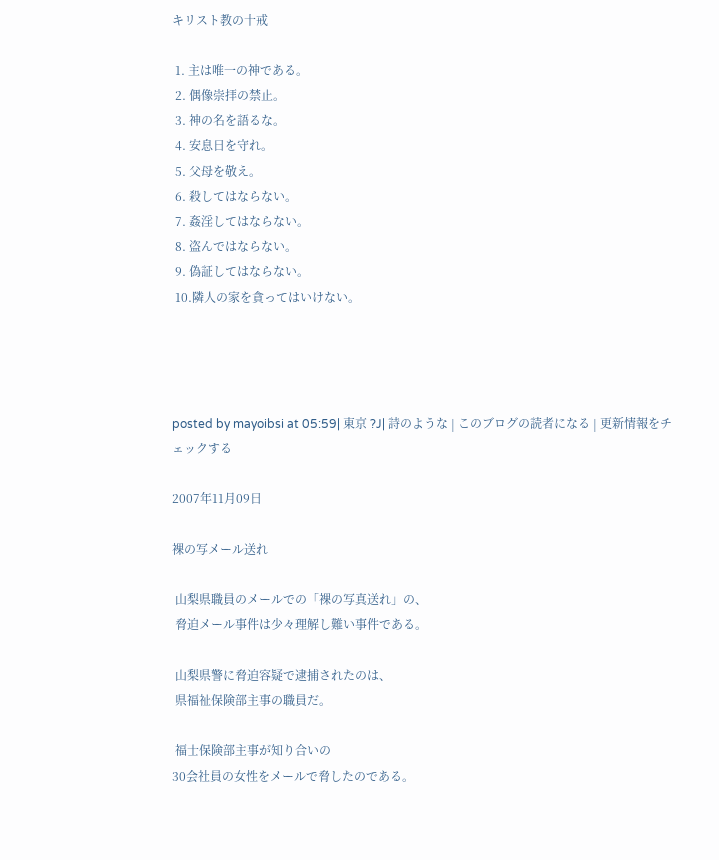キリスト教の十戒

 1. 主は唯一の神である。
 2. 偶像崇拝の禁止。
 3. 神の名を語るな。
 4. 安息日を守れ。
 5. 父母を敬え。
 6. 殺してはならない。
 7. 姦淫してはならない。
 8. 盗んではならない。
 9. 偽証してはならない。
 10.隣人の家を貪ってはいけない。




posted by mayoibsi at 05:59| 東京 ?J| 詩のような | このブログの読者になる | 更新情報をチェックする

2007年11月09日

裸の写メール送れ

 山梨県職員のメールでの「裸の写真送れ」の、
 脅迫メール事件は少々理解し難い事件である。

 山梨県警に脅迫容疑で逮捕されたのは、
 県福祉保険部主事の職員だ。

 福士保険部主事が知り合いの
30会社員の女性をメールで脅したのである。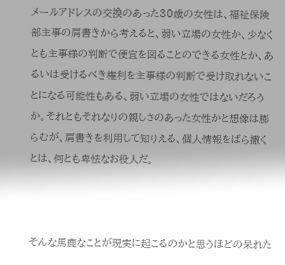メールアドレスの交換のあった30歳の女性は、福祉保険部主事の肩書きから考えると、弱い立場の女性か、少なくとも主事様の判断で便宜を図ることのできる女性とか、あるいは受けるべき権利を主事様の判断で受け取れないことになる可能性もある、弱い立場の女性ではないだろうか。それともそれなりの親しさのあった女性かと想像は膨らむが、肩書きを利用して知りえる、個人情報をばら撒くとは、何とも卑怯なお役人だ。



そんな馬鹿なことが現実に起こるのかと思うほどの呆れた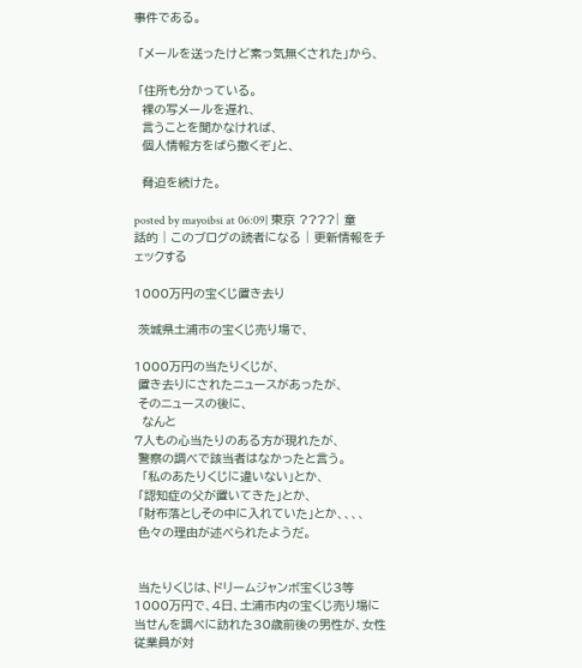事件である。

 「メールを送ったけど素っ気無くされた」から、

 「住所も分かっている。
  裸の写メールを遅れ、
  言うことを聞かなければ、
  個人情報方をばら撒くぞ」と、

  脅迫を続けた。

posted by mayoibsi at 06:09| 東京 ????| 童話的 | このブログの読者になる | 更新情報をチェックする

1000万円の宝くじ置き去り

 茨城県土浦市の宝くじ売り場で、

1000万円の当たりくじが、
 置き去りにされたニュースがあったが、
 そのニュースの後に、
  なんと
7人もの心当たりのある方が現れたが、
 警察の調べで該当者はなかったと言う。
  「私のあたりくじに違いない」とか、
 「認知症の父が置いてきた」とか、
 「財布落としその中に入れていた」とか、、、、
 色々の理由が述べられたようだ。


 当たりくじは、ドリームジャンボ宝くじ3等1000万円で、4日、土浦市内の宝くじ売り場に当せんを調べに訪れた30歳前後の男性が、女性従業員が対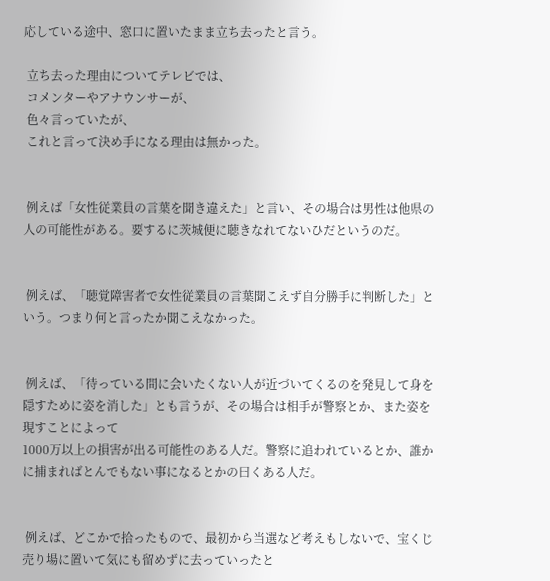応している途中、窓口に置いたまま立ち去ったと言う。

 立ち去った理由についてテレビでは、
 コメンターやアナウンサーが、
 色々言っていたが、
 これと言って決め手になる理由は無かった。


 例えば「女性従業員の言葉を聞き違えた」と言い、その場合は男性は他県の人の可能性がある。要するに茨城便に聴きなれてないひだというのだ。


 例えば、「聴覚障害者で女性従業員の言葉聞こえず自分勝手に判断した」という。つまり何と言ったか聞こえなかった。


 例えば、「待っている間に会いたくない人が近づいてくるのを発見して身を隠すために姿を消した」とも言うが、その場合は相手が警察とか、また姿を現すことによって
1000万以上の損害が出る可能性のある人だ。警察に追われているとか、誰かに捕まればとんでもない事になるとかの曰くある人だ。


 例えば、どこかで拾ったもので、最初から当選など考えもしないで、宝くじ売り場に置いて気にも留めずに去っていったと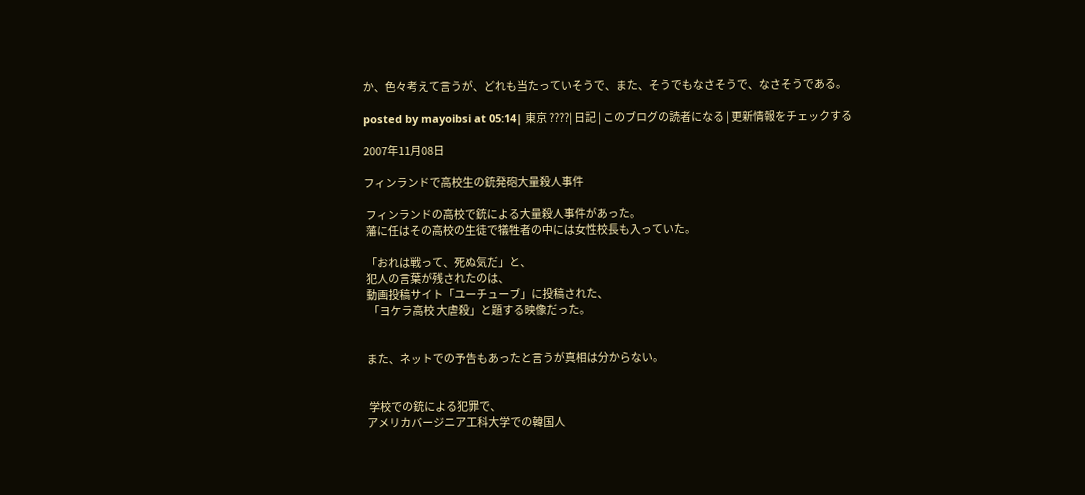か、色々考えて言うが、どれも当たっていそうで、また、そうでもなさそうで、なさそうである。

posted by mayoibsi at 05:14| 東京 ????| 日記 | このブログの読者になる | 更新情報をチェックする

2007年11月08日

フィンランドで高校生の銃発砲大量殺人事件

 フィンランドの高校で銃による大量殺人事件があった。
 藩に任はその高校の生徒で犠牲者の中には女性校長も入っていた。

 「おれは戦って、死ぬ気だ」と、
 犯人の言葉が残されたのは、
 動画投稿サイト「ユーチューブ」に投稿された、
  「ヨケラ高校 大虐殺」と題する映像だった。


 また、ネットでの予告もあったと言うが真相は分からない。


  学校での銃による犯罪で、
 アメリカバージニア工科大学での韓国人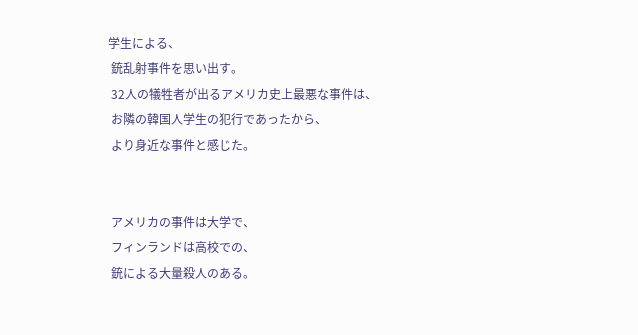学生による、
 銃乱射事件を思い出す。
 32人の犠牲者が出るアメリカ史上最悪な事件は、
 お隣の韓国人学生の犯行であったから、
 より身近な事件と感じた。


 アメリカの事件は大学で、
 フィンランドは高校での、
 銃による大量殺人のある。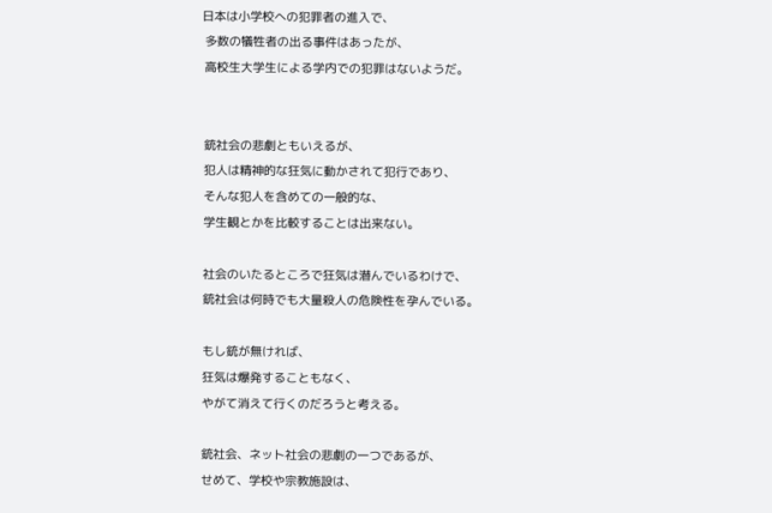日本は小学校への犯罪者の進入で、
 多数の犠牲者の出る事件はあったが、
 高校生大学生による学内での犯罪はないようだ。


 銃社会の悲劇ともいえるが、
 犯人は精神的な狂気に動かされて犯行であり、
 そんな犯人を含めての一般的な、
 学生観とかを比較することは出来ない。

 社会のいたるところで狂気は潜んでいるわけで、
 銃社会は何時でも大量殺人の危険性を孕んでいる。

 もし銃が無ければ、
 狂気は爆発することもなく、
 やがて消えて行くのだろうと考える。

 銃社会、ネット社会の悲劇の一つであるが、
 せめて、学校や宗教施設は、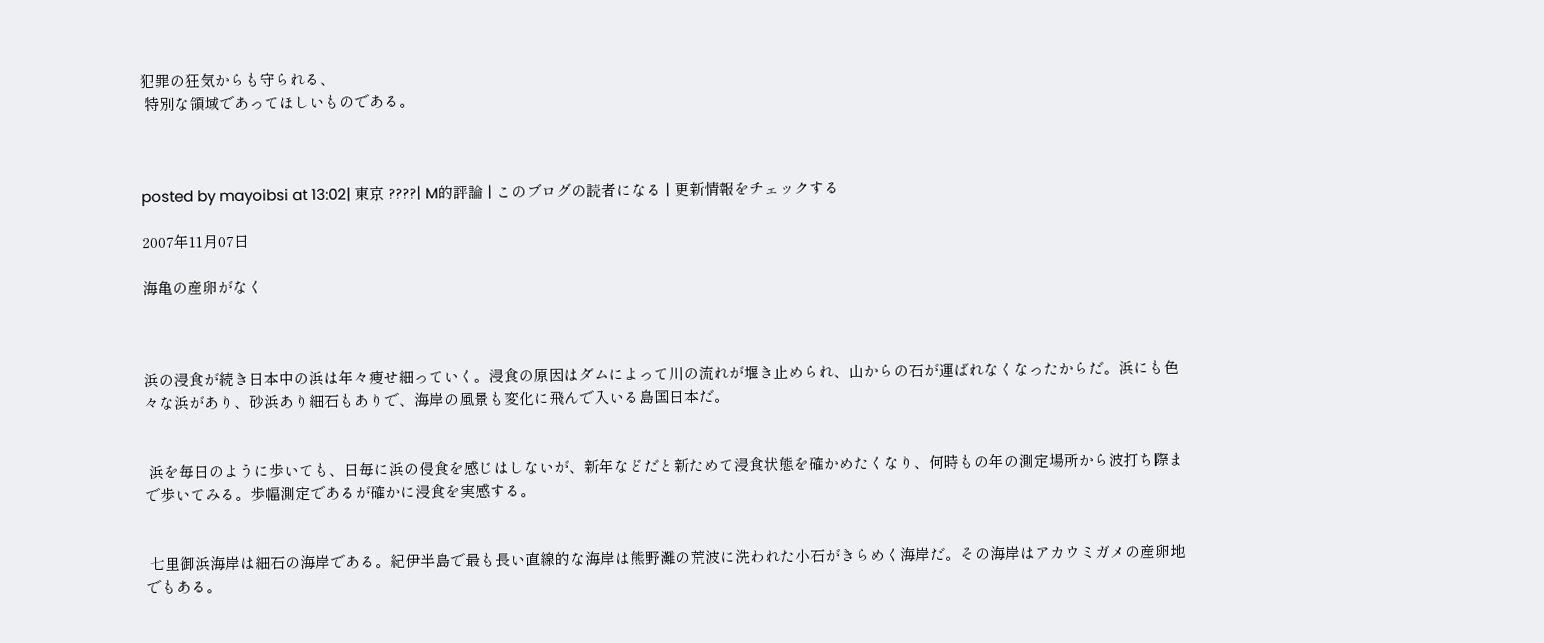犯罪の狂気からも守られる、
 特別な領域であってほしいものである。



posted by mayoibsi at 13:02| 東京 ????| M的評論 | このブログの読者になる | 更新情報をチェックする

2007年11月07日

海亀の産卵がなく



浜の浸食が続き日本中の浜は年々痩せ細っていく。浸食の原因はダムによって川の流れが堰き止められ、山からの石が運ばれなくなったからだ。浜にも色々な浜があり、砂浜あり細石もありで、海岸の風景も変化に飛んで入いる島国日本だ。


 浜を毎日のように歩いても、日毎に浜の侵食を感じはしないが、新年などだと新ためて浸食状態を確かめたくなり、何時もの年の測定場所から波打ち際まで歩いてみる。歩幅測定であるが確かに浸食を実感する。


 七里御浜海岸は細石の海岸である。紀伊半島で最も長い直線的な海岸は熊野灘の荒波に洗われた小石がきらめく海岸だ。その海岸はアカウミガメの産卵地でもある。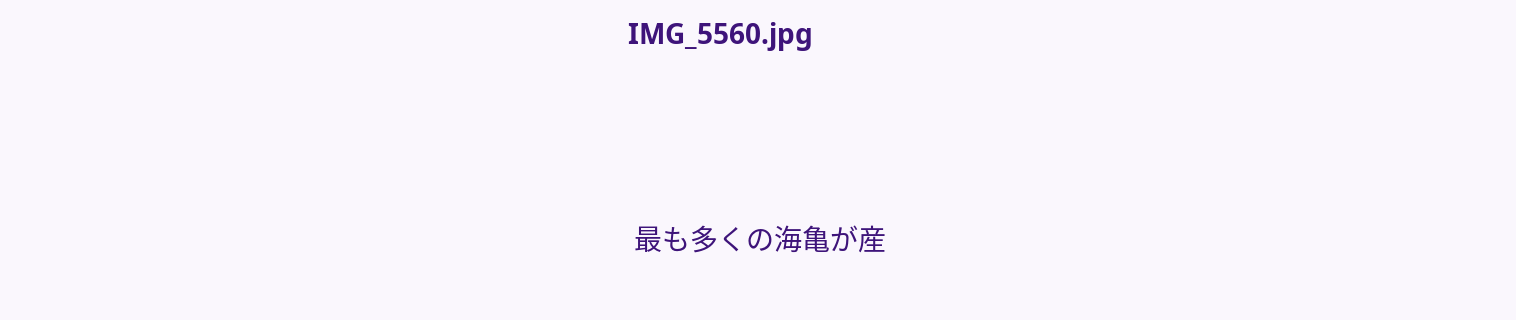IMG_5560.jpg



 最も多くの海亀が産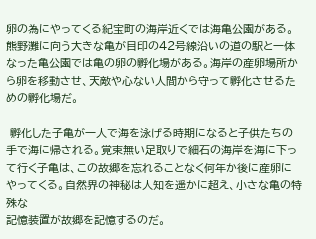卵の為にやってくる紀宝町の海岸近くでは海亀公園がある。熊野灘に向う大きな亀が目印の42号線沿いの道の駅と一体なった亀公園では亀の卵の孵化場がある。海岸の産卵場所から卵を移動させ、天敵や心ない人間から守って孵化させるための孵化場だ。

 孵化した子亀が一人で海を泳げる時期になると子供たちの手で海に帰される。覚束無い足取りで細石の海岸を海に下って行く子亀は、この故郷を忘れることなく何年か後に産卵にやってくる。自然界の神秘は人知を遥かに超え、小さな亀の特殊な
記憶装置が故郷を記憶するのだ。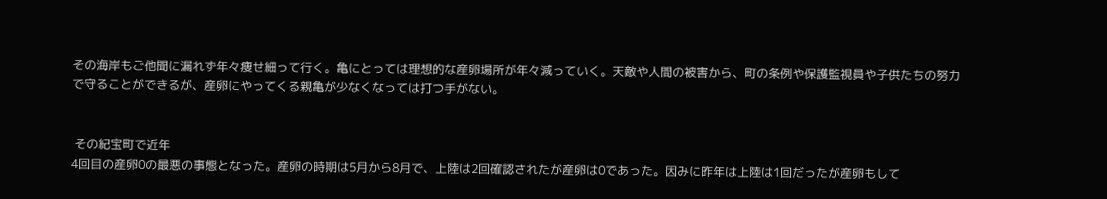その海岸もご他聞に漏れず年々痩せ細って行く。亀にとっては理想的な産卵場所が年々減っていく。天敵や人間の被害から、町の条例や保護監視員や子供たちの努力で守ることができるが、産卵にやってくる親亀が少なくなっては打つ手がない。


 その紀宝町で近年
4回目の産卵0の最悪の事態となった。産卵の時期は5月から8月で、上陸は2回確認されたが産卵は0であった。因みに昨年は上陸は1回だったが産卵もして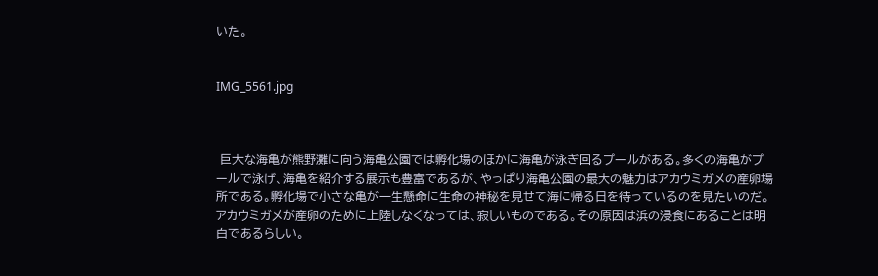いた。


IMG_5561.jpg



 巨大な海亀が熊野灘に向う海亀公園では孵化場のほかに海亀が泳ぎ回るプールがある。多くの海亀がプールで泳げ、海亀を紹介する展示も豊富であるが、やっぱり海亀公園の最大の魅力はアカウミガメの産卵場所である。孵化場で小さな亀が一生懸命に生命の神秘を見せて海に帰る日を待っているのを見たいのだ。アカウミガメが産卵のために上陸しなくなっては、寂しいものである。その原因は浜の浸食にあることは明白であるらしい。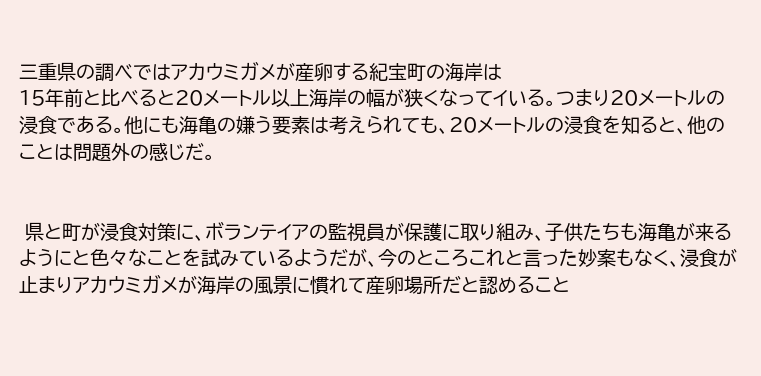三重県の調べではアカウミガメが産卵する紀宝町の海岸は
15年前と比べると20メートル以上海岸の幅が狭くなってイいる。つまり20メートルの浸食である。他にも海亀の嫌う要素は考えられても、20メートルの浸食を知ると、他のことは問題外の感じだ。


 県と町が浸食対策に、ボランテイアの監視員が保護に取り組み、子供たちも海亀が来るようにと色々なことを試みているようだが、今のところこれと言った妙案もなく、浸食が止まりアカウミガメが海岸の風景に慣れて産卵場所だと認めること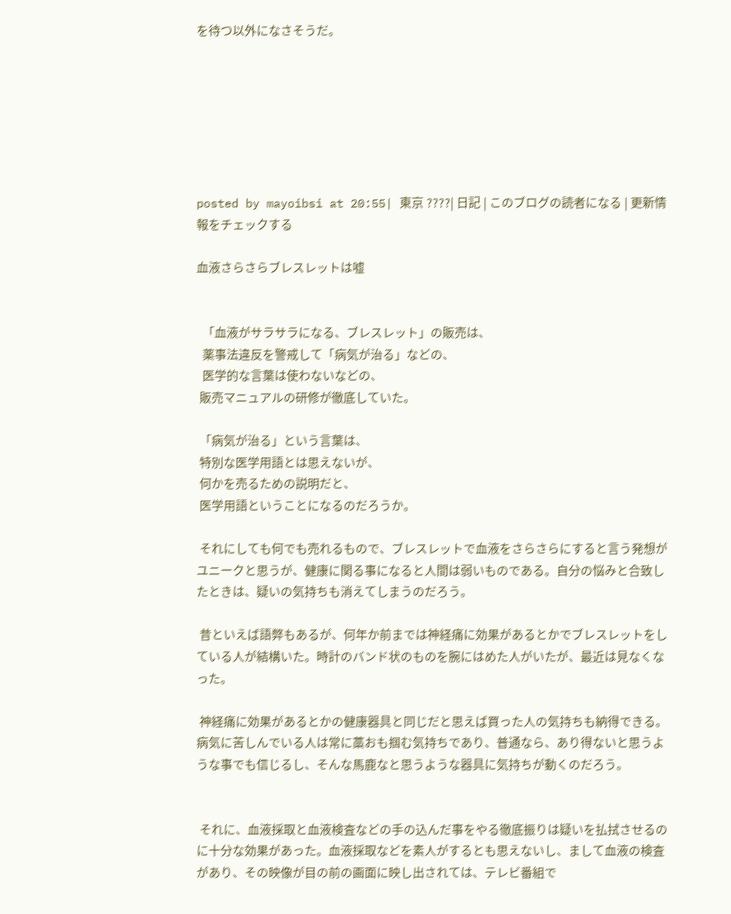を待つ以外になさそうだ。







posted by mayoibsi at 20:55| 東京 ????| 日記 | このブログの読者になる | 更新情報をチェックする

血液さらさらブレスレットは嘘


  「血液がサラサラになる、ブレスレット」の販売は、
  薬事法違反を警戒して「病気が治る」などの、
  医学的な言葉は使わないなどの、
 販売マニュアルの研修が徹底していた。

 「病気が治る」という言葉は、
 特別な医学用語とは思えないが、
 何かを売るための説明だと、
 医学用語ということになるのだろうか。

 それにしても何でも売れるもので、ブレスレットで血液をさらさらにすると言う発想がユニークと思うが、健康に関る事になると人間は弱いものである。自分の悩みと合致したときは、疑いの気持ちも消えてしまうのだろう。

 昔といえば語弊もあるが、何年か前までは神経痛に効果があるとかでブレスレットをしている人が結構いた。時計のバンド状のものを腕にはめた人がいたが、最近は見なくなった。

 神経痛に効果があるとかの健康器具と同じだと思えば買った人の気持ちも納得できる。病気に苦しんでいる人は常に藁おも掴む気持ちであり、普通なら、あり得ないと思うような事でも信じるし、そんな馬鹿なと思うような器具に気持ちが動くのだろう。


 それに、血液採取と血液検査などの手の込んだ事をやる徹底振りは疑いを払拭させるのに十分な効果があった。血液採取などを素人がするとも思えないし、まして血液の検査があり、その映像が目の前の画面に映し出されては、テレビ番組で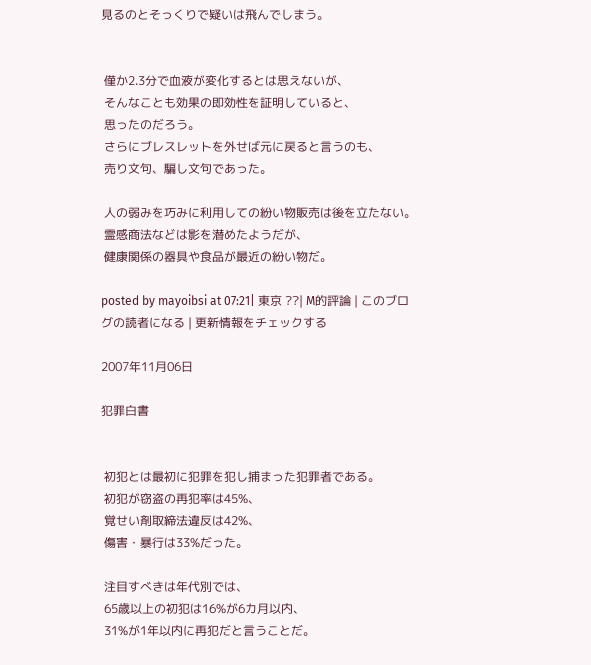見るのとそっくりで疑いは飛んでしまう。


 僅か2.3分で血液が変化するとは思えないが、
 そんなことも効果の即効性を証明していると、
 思ったのだろう。
 さらにブレスレットを外せば元に戻ると言うのも、
 売り文句、騙し文句であった。

 人の弱みを巧みに利用しての紛い物販売は後を立たない。
 霊感商法などは影を潜めたようだが、
 健康関係の器具や食品が最近の紛い物だ。

posted by mayoibsi at 07:21| 東京 ??| M的評論 | このブログの読者になる | 更新情報をチェックする

2007年11月06日

犯罪白書


 初犯とは最初に犯罪を犯し捕まった犯罪者である。
 初犯が窃盗の再犯率は45%、
 覚せい剤取締法違反は42%、
 傷害・暴行は33%だった。

 注目すべきは年代別では、
 65歳以上の初犯は16%が6カ月以内、
 31%が1年以内に再犯だと言うことだ。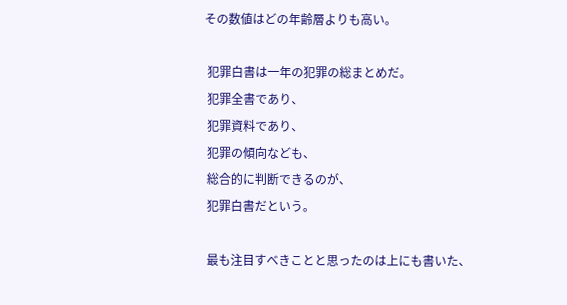その数値はどの年齢層よりも高い。

 犯罪白書は一年の犯罪の総まとめだ。
 犯罪全書であり、
 犯罪資料であり、
 犯罪の傾向なども、
 総合的に判断できるのが、
 犯罪白書だという。

 最も注目すべきことと思ったのは上にも書いた、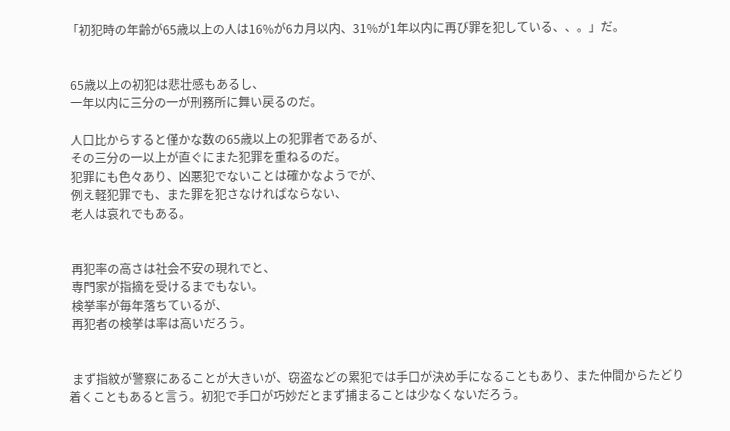「初犯時の年齢が65歳以上の人は16%が6カ月以内、31%が1年以内に再び罪を犯している、、。」だ。


 65歳以上の初犯は悲壮感もあるし、
 一年以内に三分の一が刑務所に舞い戻るのだ。

 人口比からすると僅かな数の65歳以上の犯罪者であるが、
 その三分の一以上が直ぐにまた犯罪を重ねるのだ。
 犯罪にも色々あり、凶悪犯でないことは確かなようでが、
 例え軽犯罪でも、また罪を犯さなければならない、
 老人は哀れでもある。


 再犯率の高さは社会不安の現れでと、
 専門家が指摘を受けるまでもない。
 検挙率が毎年落ちているが、
 再犯者の検挙は率は高いだろう。


 まず指紋が警察にあることが大きいが、窃盗などの累犯では手口が決め手になることもあり、また仲間からたどり着くこともあると言う。初犯で手口が巧妙だとまず捕まることは少なくないだろう。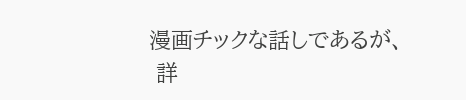漫画チックな話しであるが、
 詳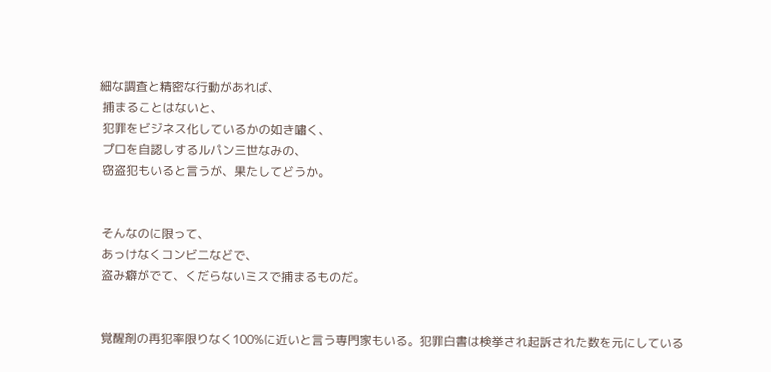細な調査と精密な行動があれば、
 捕まることはないと、
 犯罪をビジネス化しているかの如き嘯く、
 プロを自認しするルパン三世なみの、
 窃盗犯もいると言うが、果たしてどうか。


 そんなのに限って、
 あっけなくコンビ二などで、
 盗み癖がでて、くだらないミスで捕まるものだ。


 覚醒剤の再犯率限りなく100%に近いと言う専門家もいる。犯罪白書は検挙され起訴された数を元にしている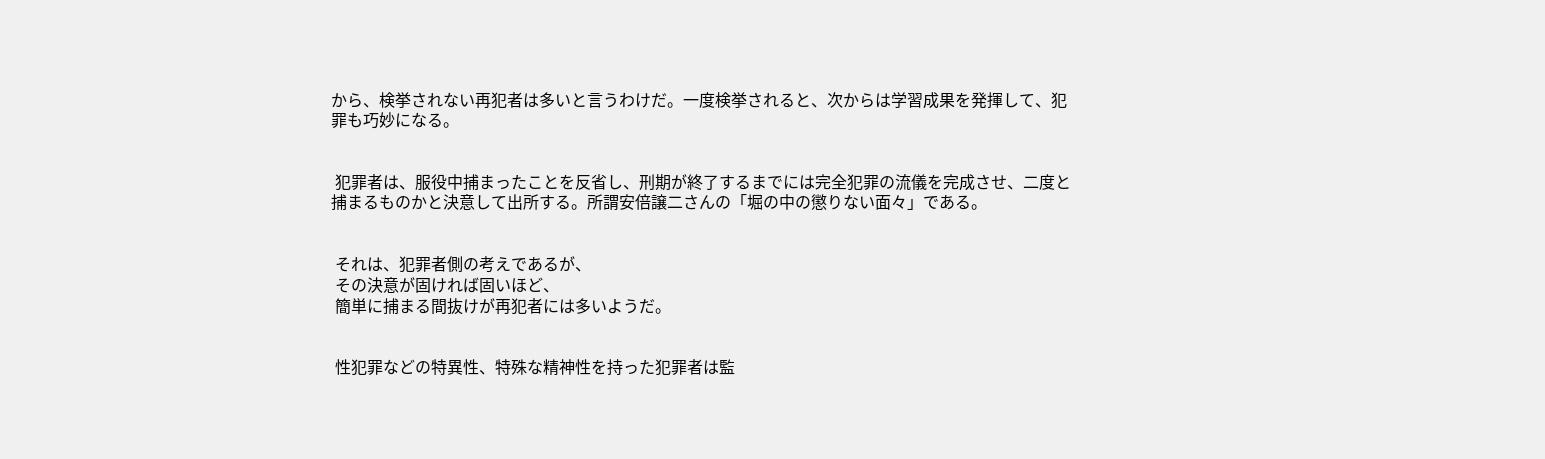から、検挙されない再犯者は多いと言うわけだ。一度検挙されると、次からは学習成果を発揮して、犯罪も巧妙になる。


 犯罪者は、服役中捕まったことを反省し、刑期が終了するまでには完全犯罪の流儀を完成させ、二度と捕まるものかと決意して出所する。所謂安倍譲二さんの「堀の中の懲りない面々」である。


 それは、犯罪者側の考えであるが、
 その決意が固ければ固いほど、
 簡単に捕まる間抜けが再犯者には多いようだ。


 性犯罪などの特異性、特殊な精神性を持った犯罪者は監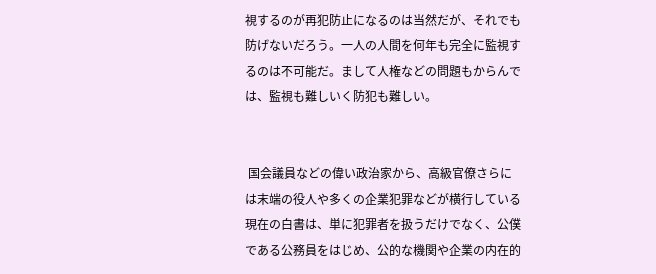視するのが再犯防止になるのは当然だが、それでも防げないだろう。一人の人間を何年も完全に監視するのは不可能だ。まして人権などの問題もからんでは、監視も難しいく防犯も難しい。


 国会議員などの偉い政治家から、高級官僚さらには末端の役人や多くの企業犯罪などが横行している現在の白書は、単に犯罪者を扱うだけでなく、公僕である公務員をはじめ、公的な機関や企業の内在的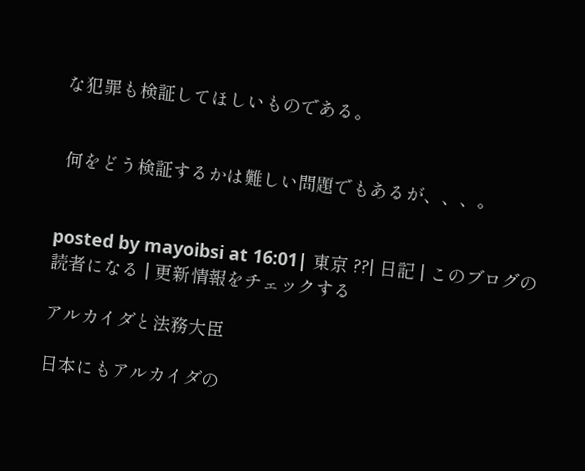な犯罪も検証してほしいものである。


 何をどう検証するかは難しい問題でもあるが、、、。


posted by mayoibsi at 16:01| 東京 ??| 日記 | このブログの読者になる | 更新情報をチェックする

アルカイダと法務大臣

日本にもアルカイダの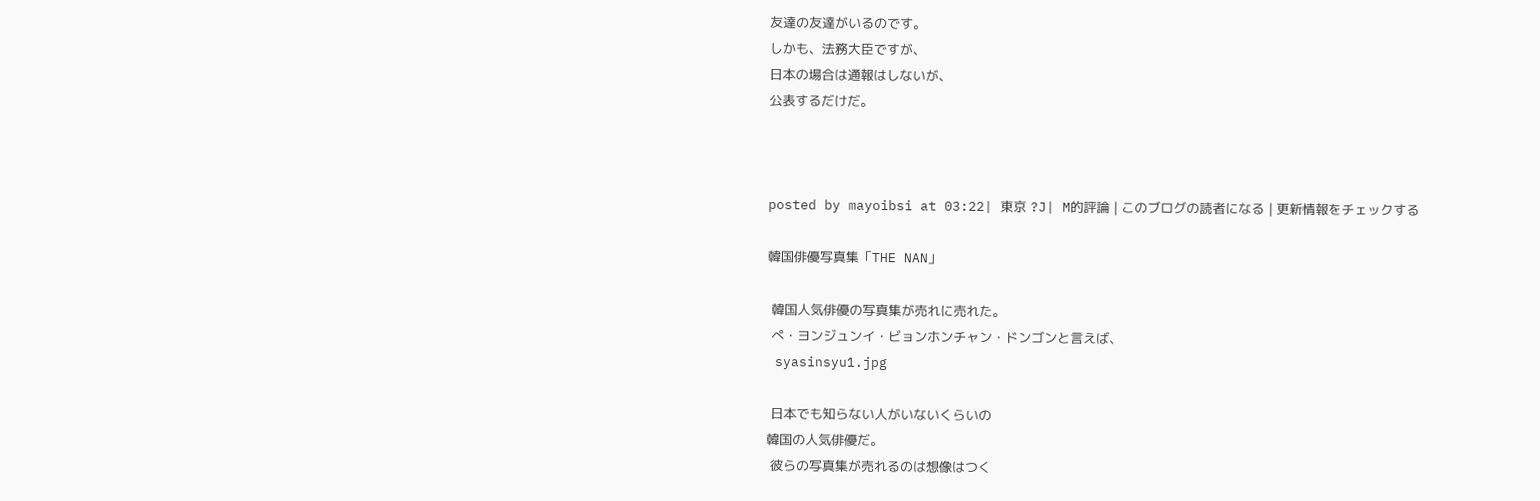友達の友達がいるのです。
しかも、法務大臣ですが、
日本の場合は通報はしないが、
公表するだけだ。



posted by mayoibsi at 03:22| 東京 ?J| M的評論 | このブログの読者になる | 更新情報をチェックする

韓国俳優写真集「THE NAN」

 韓国人気俳優の写真集が売れに売れた。
 ぺ・ヨンジュンイ・ビョンホンチャン・ドンゴンと言えば、
 syasinsyu1.jpg

 日本でも知らない人がいないくらいの
韓国の人気俳優だ。
 彼らの写真集が売れるのは想像はつく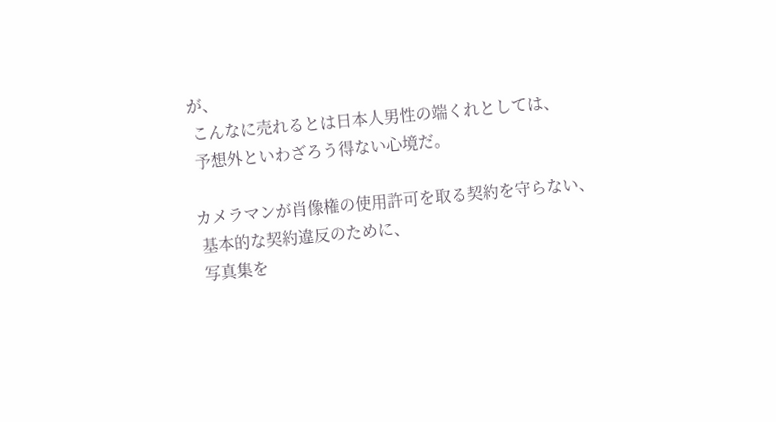が、
 こんなに売れるとは日本人男性の端くれとしては、
 予想外といわざろう得ない心境だ。

カメラマンが肖像権の使用許可を取る契約を守らない、
 基本的な契約違反のために、
 写真集を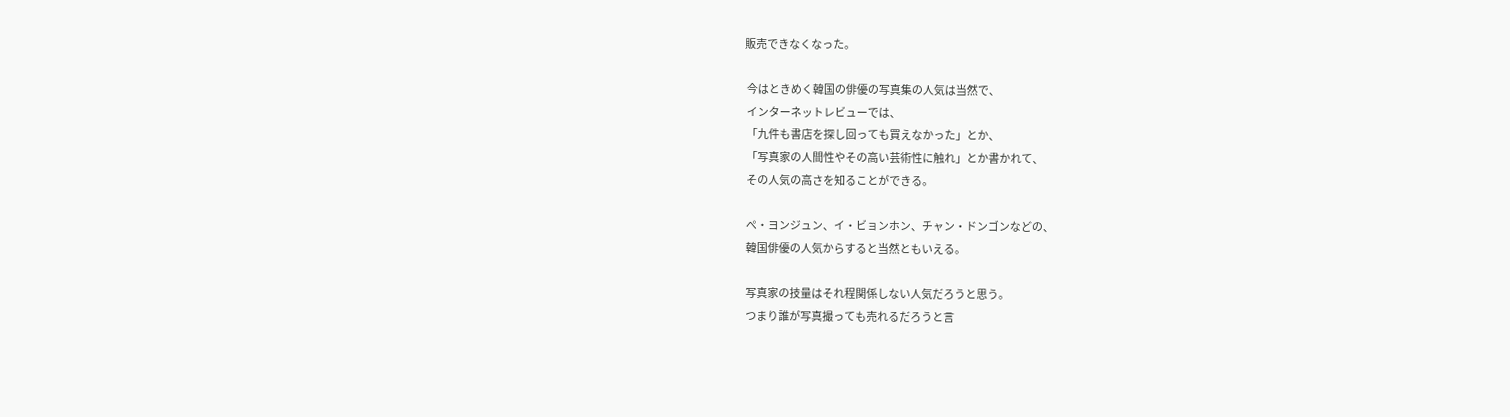販売できなくなった。

 今はときめく韓国の俳優の写真集の人気は当然で、
 インターネットレビューでは、
 「九件も書店を探し回っても買えなかった」とか、
 「写真家の人間性やその高い芸術性に触れ」とか書かれて、
 その人気の高さを知ることができる。

 ぺ・ヨンジュン、イ・ビョンホン、チャン・ドンゴンなどの、
 韓国俳優の人気からすると当然ともいえる。

 写真家の技量はそれ程関係しない人気だろうと思う。
 つまり誰が写真撮っても売れるだろうと言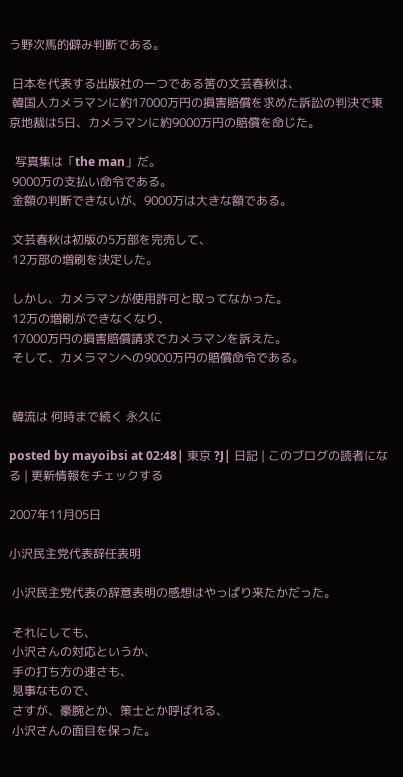う野次馬的僻み判断である。

 日本を代表する出版社の一つである筈の文芸春秋は、
 韓国人カメラマンに約17000万円の損害賠償を求めた訴訟の判決で東京地裁は5日、カメラマンに約9000万円の賠償を命じた。

  写真集は「the man」だ。
 9000万の支払い命令である。
 金額の判断できないが、9000万は大きな額である。

 文芸春秋は初版の5万部を完売して、
 12万部の増刷を決定した。

 しかし、カメラマンが使用許可と取ってなかった。
 12万の増刷ができなくなり、
 17000万円の損害賠償請求でカメラマンを訴えた。
 そして、カメラマンへの9000万円の賠償命令である。


 韓流は 何時まで続く 永久に

posted by mayoibsi at 02:48| 東京 ?J| 日記 | このブログの読者になる | 更新情報をチェックする

2007年11月05日

小沢民主党代表辞任表明

 小沢民主党代表の辞意表明の感想はやっぱり来たかだった。

 それにしても、
 小沢さんの対応というか、
 手の打ち方の速さも、
 見事なもので、
 さすが、豪腕とか、策士とか呼ばれる、
 小沢さんの面目を保った。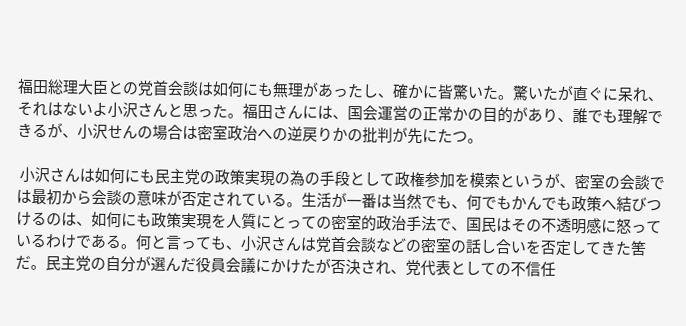福田総理大臣との党首会談は如何にも無理があったし、確かに皆驚いた。驚いたが直ぐに呆れ、それはないよ小沢さんと思った。福田さんには、国会運営の正常かの目的があり、誰でも理解できるが、小沢せんの場合は密室政治への逆戻りかの批判が先にたつ。

 小沢さんは如何にも民主党の政策実現の為の手段として政権参加を模索というが、密室の会談では最初から会談の意味が否定されている。生活が一番は当然でも、何でもかんでも政策へ結びつけるのは、如何にも政策実現を人質にとっての密室的政治手法で、国民はその不透明感に怒っているわけである。何と言っても、小沢さんは党首会談などの密室の話し合いを否定してきた筈だ。民主党の自分が選んだ役員会議にかけたが否決され、党代表としての不信任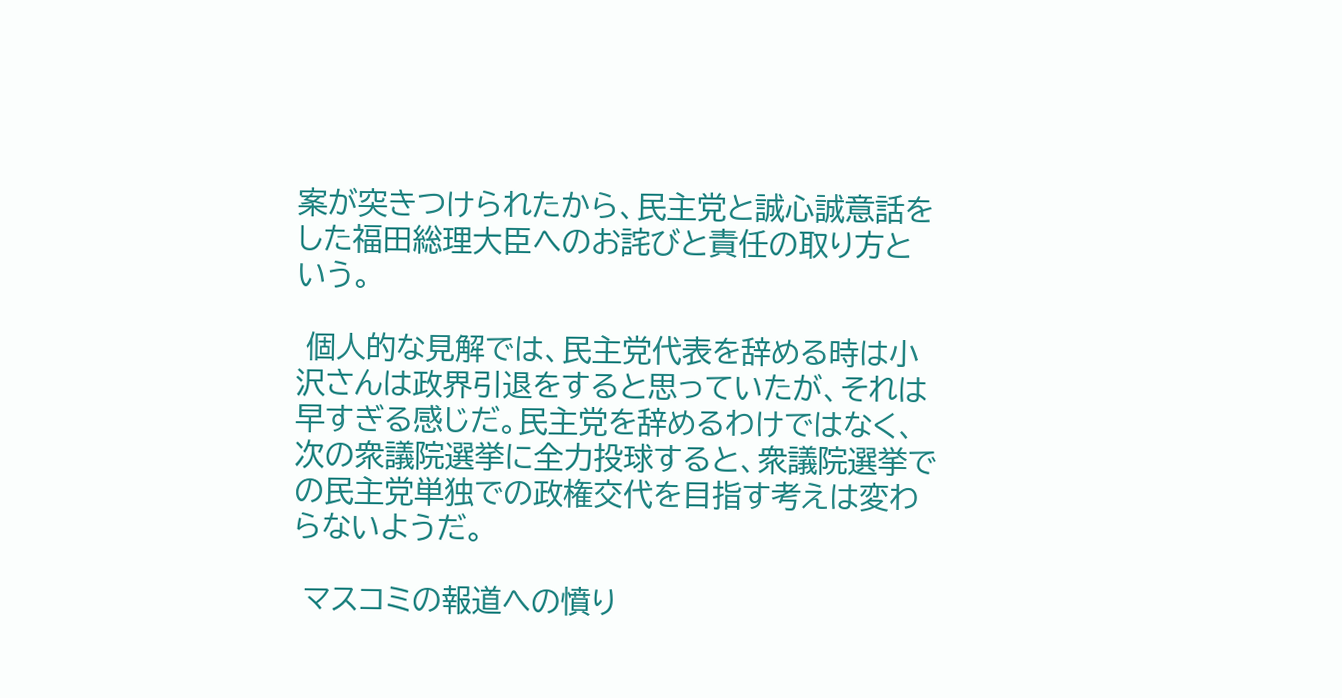案が突きつけられたから、民主党と誠心誠意話をした福田総理大臣へのお詫びと責任の取り方という。

 個人的な見解では、民主党代表を辞める時は小沢さんは政界引退をすると思っていたが、それは早すぎる感じだ。民主党を辞めるわけではなく、次の衆議院選挙に全力投球すると、衆議院選挙での民主党単独での政権交代を目指す考えは変わらないようだ。

 マスコミの報道への憤り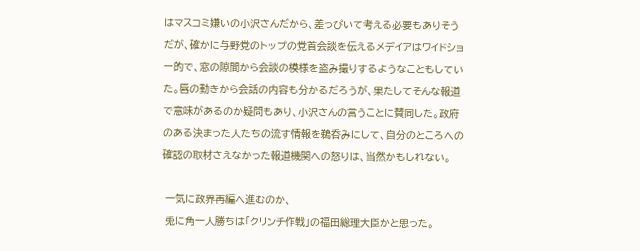はマスコミ嫌いの小沢さんだから、差っぴいて考える必要もありそうだが、確かに与野党のトップの党首会談を伝えるメデイアはワイドショー的で、窓の隙間から会談の模様を盗み撮りするようなこともしていた。唇の動きから会話の内容も分かるだろうが、果たしてそんな報道で意味があるのか疑問もあり、小沢さんの言うことに賛同した。政府のある決まった人たちの流す情報を鵜呑みにして、自分のところへの確認の取材さえなかった報道機関への怒りは、当然かもしれない。

 一気に政界再編へ進むのか、
 兎に角一人勝ちは「クリンチ作戦」の福田総理大臣かと思った。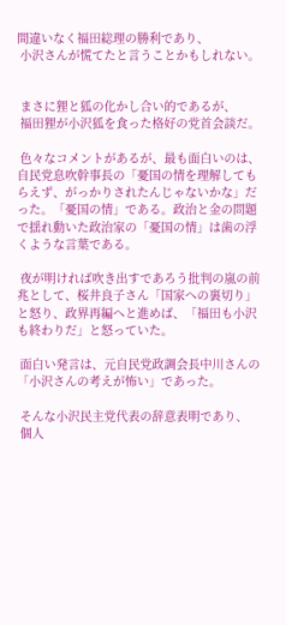間違いなく福田総理の勝利であり、
 小沢さんが慌てたと言うことかもしれない。


 まさに狸と狐の化かし合い的であるが、
 福田狸が小沢狐を食った格好の党首会談だ。

 色々なコメントがあるが、最も面白いのは、自民党息吹幹事長の「憂国の情を理解してもらえず、がっかりされたんじゃないかな」だった。「憂国の情」である。政治と金の問題で揺れ動いた政治家の「憂国の情」は歯の浮くような言葉である。

 夜が明ければ吹き出すであろう批判の嵐の前兆として、桜井良子さん「国家への裏切り」と怒り、政界再編へと進めば、「福田も小沢も終わりだ」と怒っていた。

 面白い発言は、元自民党政調会長中川さんの「小沢さんの考えが怖い」であった。

 そんな小沢民主党代表の辞意表明であり、
 個人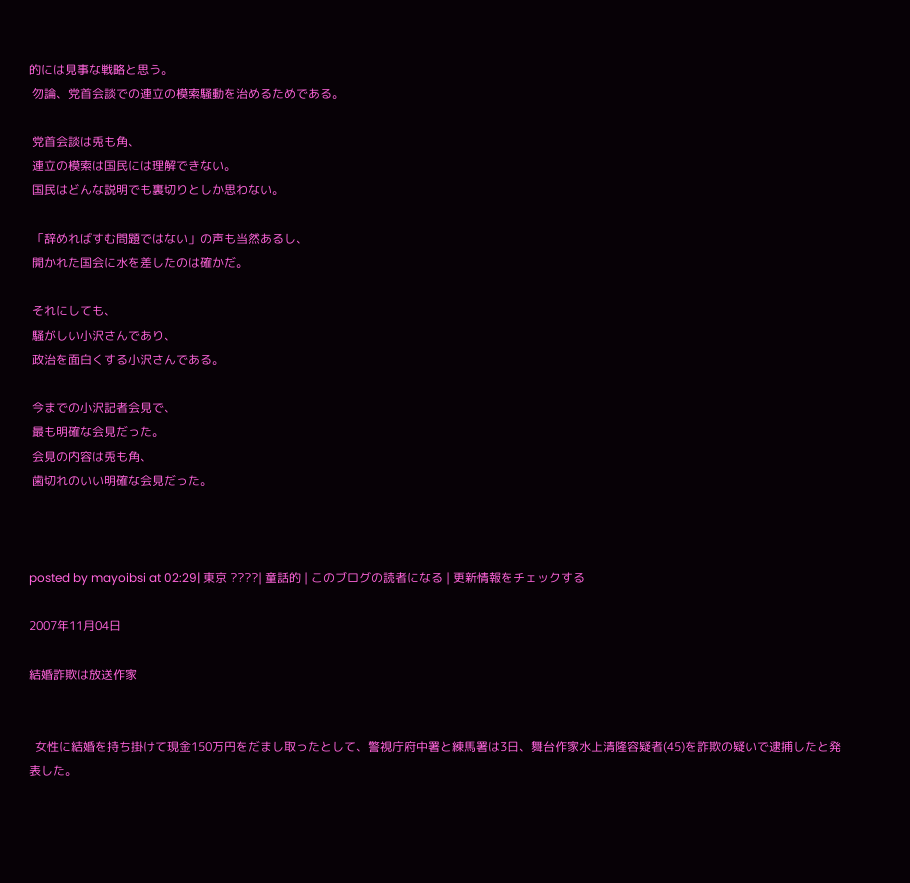的には見事な戦略と思う。
 勿論、党首会談での連立の模索騒動を治めるためである。

 党首会談は兎も角、
 連立の模索は国民には理解できない。
 国民はどんな説明でも裏切りとしか思わない。

 「辞めればすむ問題ではない」の声も当然あるし、
 開かれた国会に水を差したのは確かだ。

 それにしても、
 騒がしい小沢さんであり、
 政治を面白くする小沢さんである。

 今までの小沢記者会見で、
 最も明確な会見だった。
 会見の内容は兎も角、
 歯切れのいい明確な会見だった。



posted by mayoibsi at 02:29| 東京 ????| 童話的 | このブログの読者になる | 更新情報をチェックする

2007年11月04日

結婚詐欺は放送作家


  女性に結婚を持ち掛けて現金150万円をだまし取ったとして、警視庁府中署と練馬署は3日、舞台作家水上清隆容疑者(45)を詐欺の疑いで逮捕したと発表した。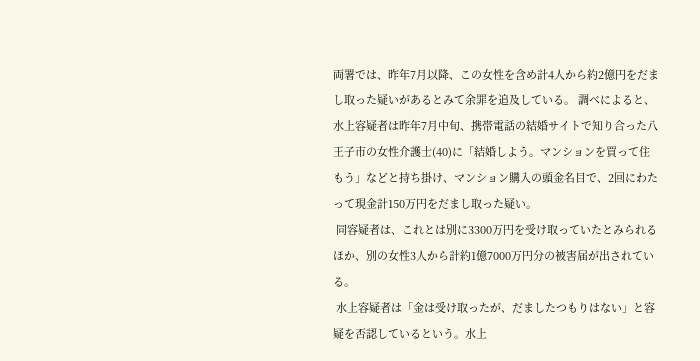両署では、昨年7月以降、この女性を含め計4人から約2億円をだまし取った疑いがあるとみて余罪を追及している。 調べによると、水上容疑者は昨年7月中旬、携帯電話の結婚サイトで知り合った八王子市の女性介護士(40)に「結婚しよう。マンションを買って住もう」などと持ち掛け、マンション購入の頭金名目で、2回にわたって現金計150万円をだまし取った疑い。
 同容疑者は、これとは別に3300万円を受け取っていたとみられるほか、別の女性3人から計約1億7000万円分の被害届が出されている。
 水上容疑者は「金は受け取ったが、だましたつもりはない」と容疑を否認しているという。水上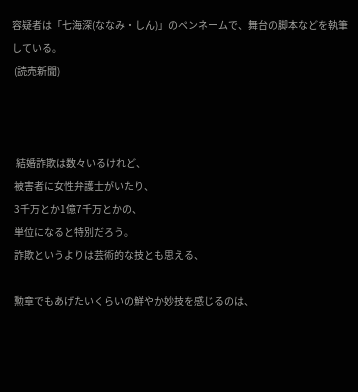容疑者は「七海深(ななみ・しん)」のペンネームで、舞台の脚本などを執筆している。
 (読売新聞)



  結婚詐欺は数々いるけれど、
 被害者に女性弁護士がいたり、
 3千万とか1億7千万とかの、
 単位になると特別だろう。
 詐欺というよりは芸術的な技とも思える、

 勲章でもあげたいくらいの鮮やか妙技を感じるのは、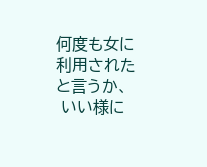何度も女に利用されたと言うか、
 いい様に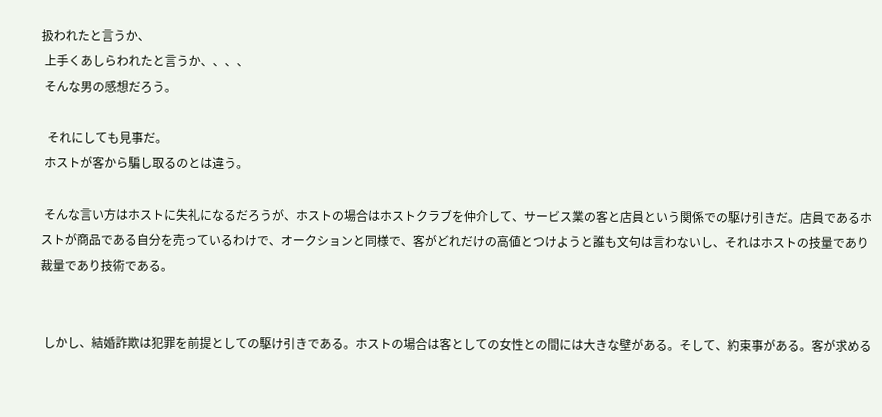扱われたと言うか、
 上手くあしらわれたと言うか、、、、
 そんな男の感想だろう。

  それにしても見事だ。
 ホストが客から騙し取るのとは違う。

 そんな言い方はホストに失礼になるだろうが、ホストの場合はホストクラブを仲介して、サービス業の客と店員という関係での駆け引きだ。店員であるホストが商品である自分を売っているわけで、オークションと同様で、客がどれだけの高値とつけようと誰も文句は言わないし、それはホストの技量であり裁量であり技術である。


 しかし、結婚詐欺は犯罪を前提としての駆け引きである。ホストの場合は客としての女性との間には大きな壁がある。そして、約束事がある。客が求める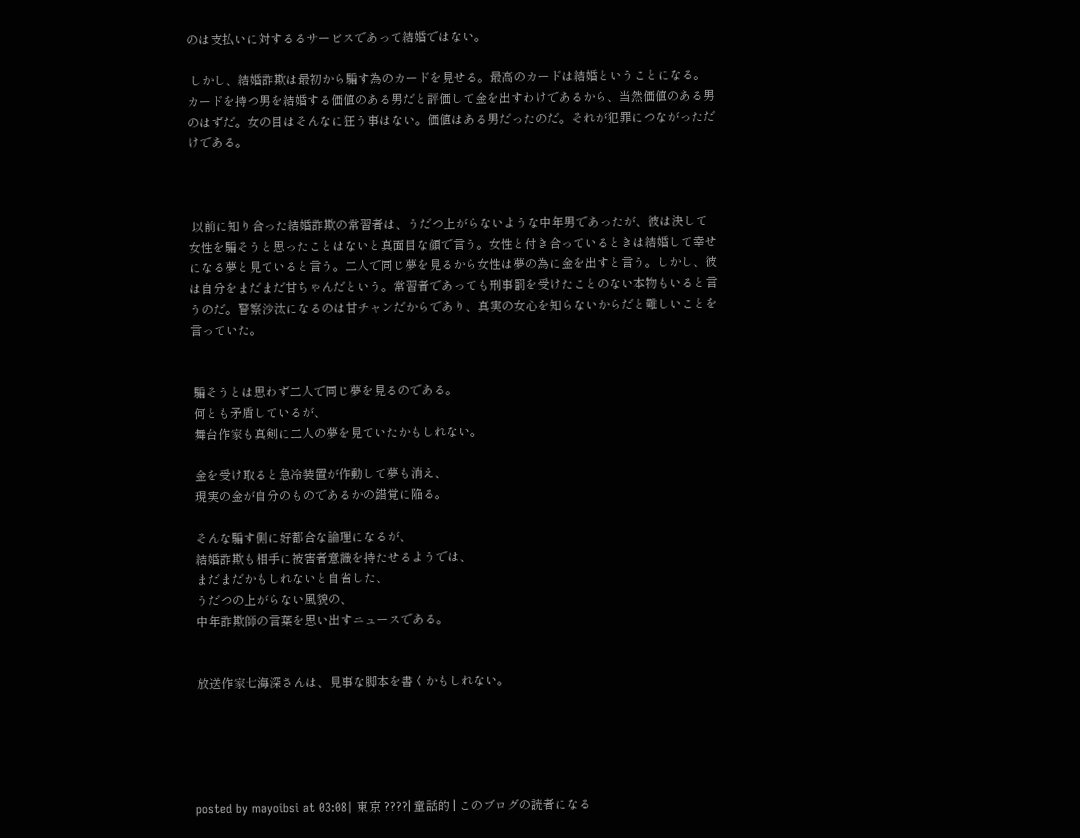のは支払いに対するるサービスであって結婚ではない。

 しかし、結婚詐欺は最初から騙す為のカードを見せる。最高のカードは結婚ということになる。カードを持つ男を結婚する価値のある男だと評価して金を出すわけであるから、当然価値のある男のはずだ。女の目はそんなに狂う事はない。価値はある男だったのだ。それが犯罪につながっただけである。



 以前に知り合った結婚詐欺の常習者は、うだつ上がらないような中年男であったが、彼は決して女性を騙そうと思ったことはないと真面目な顔で言う。女性と付き合っているときは結婚して幸せになる夢と見ていると言う。二人で同じ夢を見るから女性は夢の為に金を出すと言う。しかし、彼は自分をまだまだ甘ちゃんだという。常習者であっても刑事罰を受けたことのない本物もいると言うのだ。警察沙汰になるのは甘チャンだからであり、真実の女心を知らないからだと難しいことを言っていた。


 騙そうとは思わず二人で同じ夢を見るのである。
 何とも矛盾しているが、
 舞台作家も真剣に二人の夢を見ていたかもしれない。

 金を受け取ると急冷装置が作動して夢も消え、
 現実の金が自分のものであるかの錯覚に陥る。

 そんな騙す側に好都合な論理になるが、
 結婚詐欺も相手に被害者意識を持たせるようでは、
 まだまだかもしれないと自省した、
 うだつの上がらない風貌の、
 中年詐欺師の言葉を思い出すニュースである。


 放送作家七海深さんは、見事な脚本を書くかもしれない。





posted by mayoibsi at 03:08| 東京 ????| 童話的 | このブログの読者になる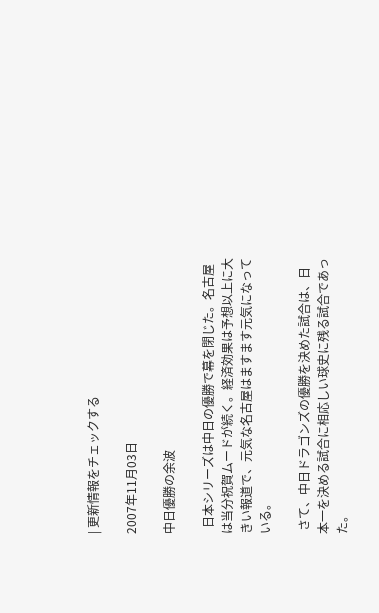| 更新情報をチェックする

2007年11月03日

中日優勝の余波

  日本シリーズは中日の優勝で幕を閉じた。名古屋は当分祝賀ムードが続く。経済効果は予想以上に大きい報道で、元気な名古屋はますます元気になっている。

 さて、中日ドラゴンズの優勝を決めた試合は、日本一を決める試合に相応しい球史に残る試合であった。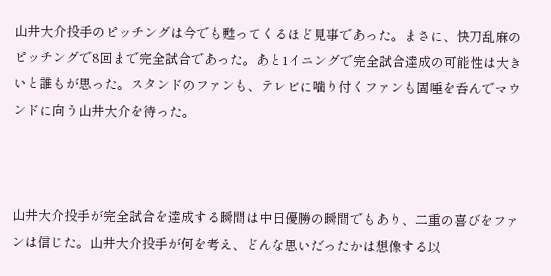山井大介投手のピッチングは今でも甦ってくるほど見事であった。まさに、快刀乱麻のピッチングで8回まで完全試合であった。あと1イニングで完全試合達成の可能性は大きいと誰もが思った。スタンドのファンも、テレビに噛り付くファンも固唾を呑んでマウンドに向う山井大介を待った。



山井大介投手が完全試合を達成する瞬間は中日優勝の瞬間でもあり、二重の喜びをファンは信じた。山井大介投手が何を考え、どんな思いだったかは想像する以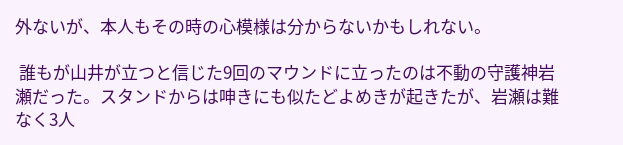外ないが、本人もその時の心模様は分からないかもしれない。

 誰もが山井が立つと信じた9回のマウンドに立ったのは不動の守護神岩瀬だった。スタンドからは呻きにも似たどよめきが起きたが、岩瀬は難なく3人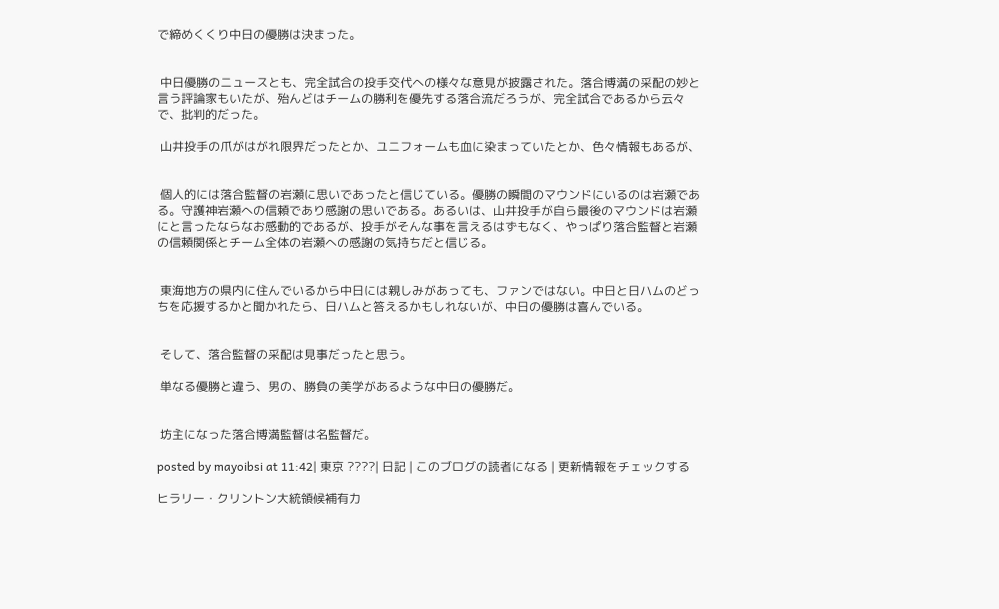で締めくくり中日の優勝は決まった。


 中日優勝のニュースとも、完全試合の投手交代への様々な意見が披露された。落合博満の采配の妙と言う評論家もいたが、殆んどはチームの勝利を優先する落合流だろうが、完全試合であるから云々で、批判的だった。

 山井投手の爪がはがれ限界だったとか、ユニフォームも血に染まっていたとか、色々情報もあるが、


 個人的には落合監督の岩瀬に思いであったと信じている。優勝の瞬間のマウンドにいるのは岩瀬である。守護神岩瀬への信頼であり感謝の思いである。あるいは、山井投手が自ら最後のマウンドは岩瀬にと言ったならなお感動的であるが、投手がそんな事を言えるはずもなく、やっぱり落合監督と岩瀬の信頼関係とチーム全体の岩瀬への感謝の気持ちだと信じる。


 東海地方の県内に住んでいるから中日には親しみがあっても、ファンではない。中日と日ハムのどっちを応援するかと聞かれたら、日ハムと答えるかもしれないが、中日の優勝は喜んでいる。


 そして、落合監督の采配は見事だったと思う。

 単なる優勝と違う、男の、勝負の美学があるような中日の優勝だ。


 坊主になった落合博満監督は名監督だ。

posted by mayoibsi at 11:42| 東京 ????| 日記 | このブログの読者になる | 更新情報をチェックする

ヒラリー・クリントン大統領候補有力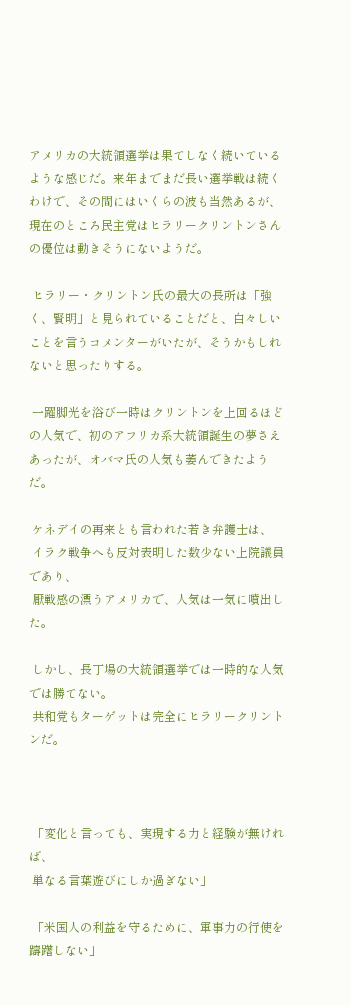アメリカの大統領選挙は果てしなく続いているような感じだ。来年までまだ長い選挙戦は続くわけで、その間にはいくらの波も当然あるが、現在のところ民主党はヒラリークリントンさんの優位は動きそうにないようだ。

 ヒラリー・クリントン氏の最大の長所は「強く、賢明」と見られていることだと、白々しいことを言うコメンターがいたが、そうかもしれないと思ったりする。

 一躍脚光を浴び一時はクリントンを上回るほどの人気で、初のアフリカ系大統領誕生の夢さえあったが、オバマ氏の人気も萎んできたようだ。

 ケネデイの再来とも言われた若き弁護士は、
 イラク戦争へも反対表明した数少ない上院議員であり、
 厭戦感の漂うアメリカで、人気は一気に噴出した。

 しかし、長丁場の大統領選挙では一時的な人気では勝てない。
 共和党もターゲットは完全にヒラリークリントンだ。



 「変化と言っても、実現する力と経験が無ければ、
 単なる言葉遊びにしか過ぎない」

 「米国人の利益を守るために、軍事力の行使を躊躇しない」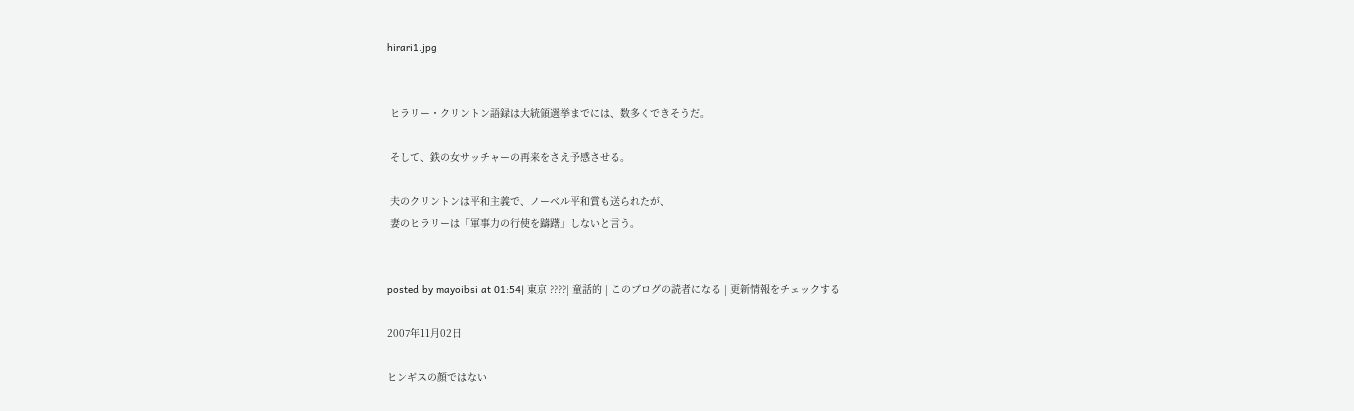hirari1.jpg


 ヒラリー・クリントン語録は大統領選挙までには、数多くできそうだ。

 そして、鉄の女サッチャーの再来をさえ予感させる。

 夫のクリントンは平和主義で、ノーベル平和賞も送られたが、
 妻のヒラリーは「軍事力の行使を躊躇」しないと言う。


posted by mayoibsi at 01:54| 東京 ????| 童話的 | このブログの読者になる | 更新情報をチェックする

2007年11月02日

ヒンギスの顔ではない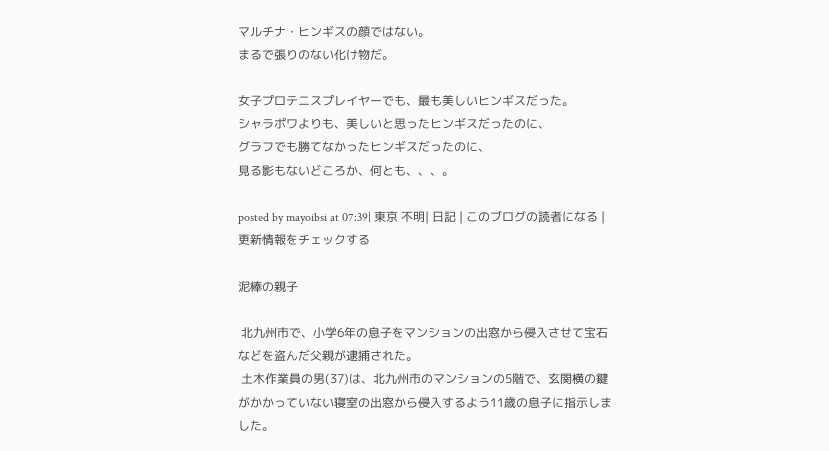マルチナ・ヒンギスの顔ではない。
まるで張りのない化け物だ。

女子プロテニスプレイヤーでも、最も美しいヒンギスだった。
シャラポワよりも、美しいと思ったヒンギスだったのに、
グラフでも勝てなかったヒンギスだったのに、
見る影もないどころか、何とも、、、。

posted by mayoibsi at 07:39| 東京 不明| 日記 | このブログの読者になる | 更新情報をチェックする

泥棒の親子

 北九州市で、小学6年の息子をマンションの出窓から侵入させて宝石などを盗んだ父親が逮捕された。
 土木作業員の男(37)は、北九州市のマンションの5階で、玄関横の鍵がかかっていない寝室の出窓から侵入するよう11歳の息子に指示しました。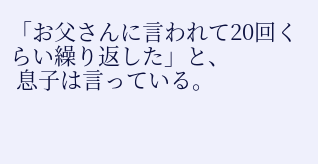「お父さんに言われて20回くらい繰り返した」と、
 息子は言っている。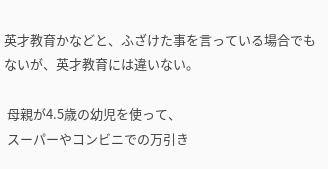英才教育かなどと、ふざけた事を言っている場合でもないが、英才教育には違いない。

 母親が4.5歳の幼児を使って、
 スーパーやコンビニでの万引き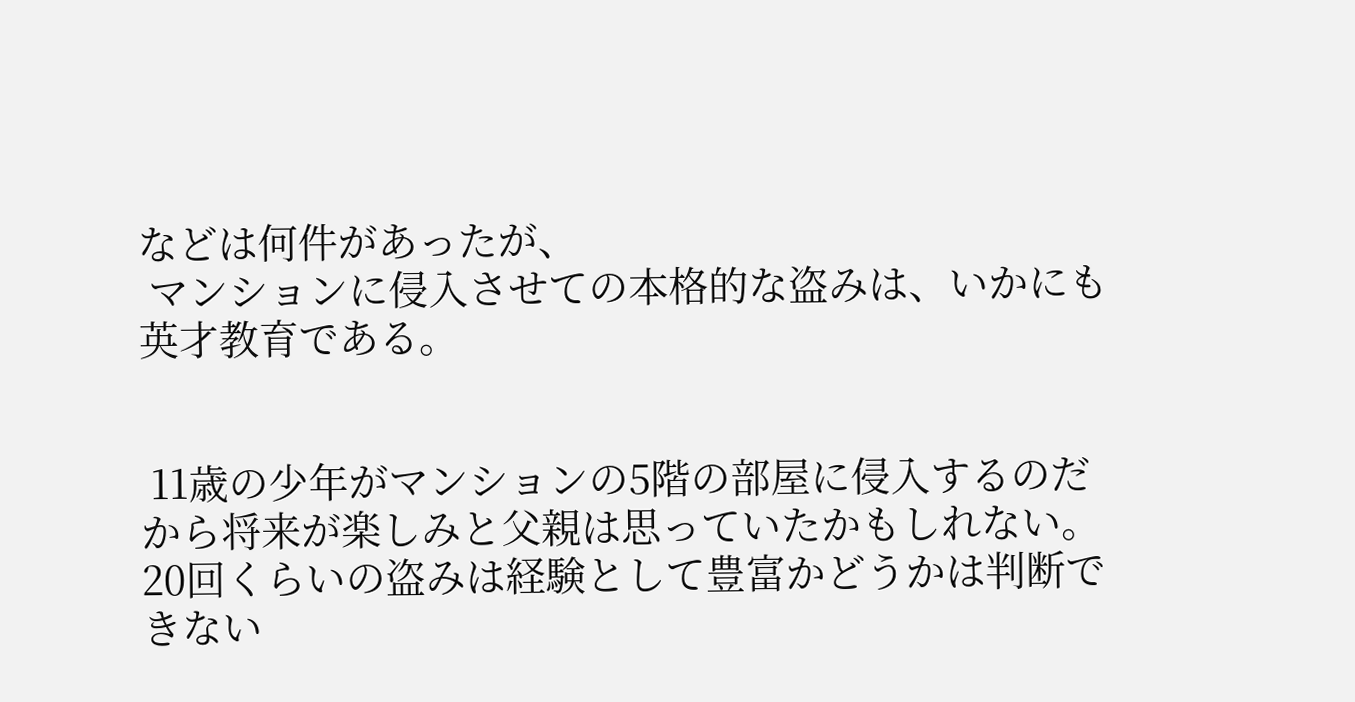などは何件があったが、
 マンションに侵入させての本格的な盗みは、いかにも英才教育である。


 11歳の少年がマンションの5階の部屋に侵入するのだから将来が楽しみと父親は思っていたかもしれない。20回くらいの盗みは経験として豊富かどうかは判断できない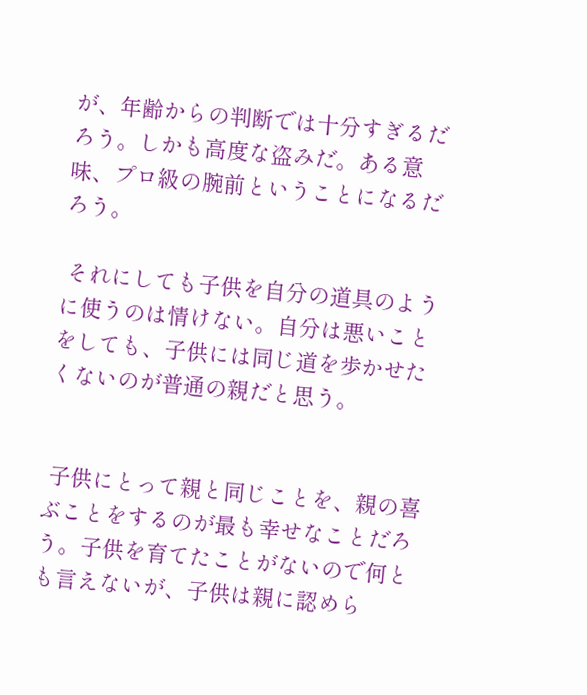が、年齢からの判断では十分すぎるだろう。しかも高度な盗みだ。ある意味、プロ級の腕前ということになるだろう。

 それにしても子供を自分の道具のように使うのは情けない。自分は悪いことをしても、子供には同じ道を歩かせたくないのが普通の親だと思う。


 子供にとって親と同じことを、親の喜ぶことをするのが最も幸せなことだろう。子供を育てたことがないので何とも言えないが、子供は親に認めら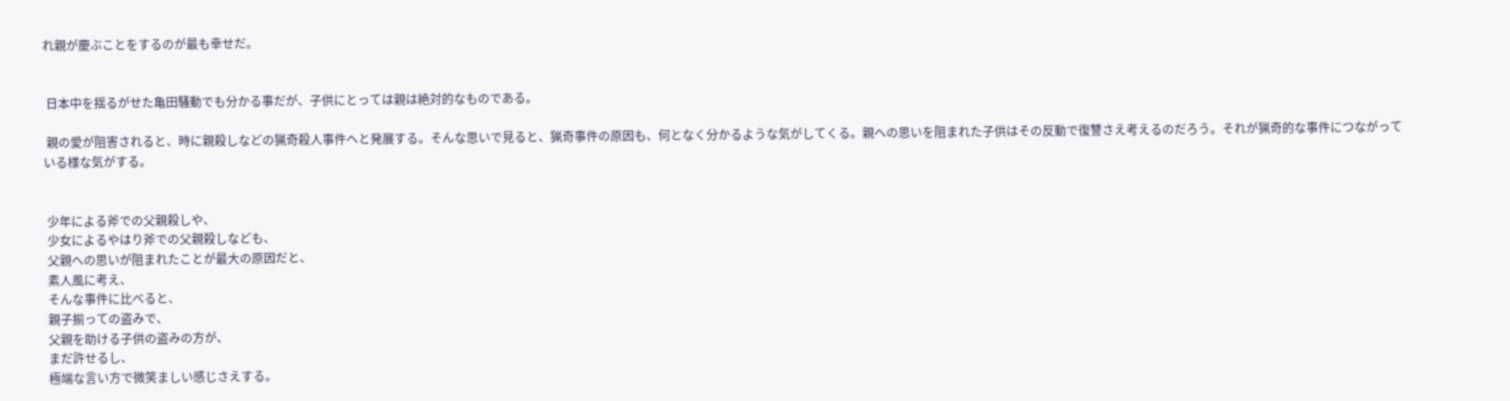れ親が慶ぶことをするのが最も幸せだ。


 日本中を揺るがせた亀田騒動でも分かる事だが、子供にとっては親は絶対的なものである。

 親の愛が阻害されると、時に親殺しなどの猟奇殺人事件へと発展する。そんな思いで見ると、猟奇事件の原因も、何となく分かるような気がしてくる。親への思いを阻まれた子供はその反動で復讐さえ考えるのだろう。それが猟奇的な事件につながっている様な気がする。


 少年による斧での父親殺しや、
 少女によるやはり斧での父親殺しなども、
 父親への思いが阻まれたことが最大の原因だと、
 素人風に考え、
 そんな事件に比べると、
 親子揃っての盗みで、
 父親を助ける子供の盗みの方が、
 まだ許せるし、
 極端な言い方で微笑ましい感じさえする。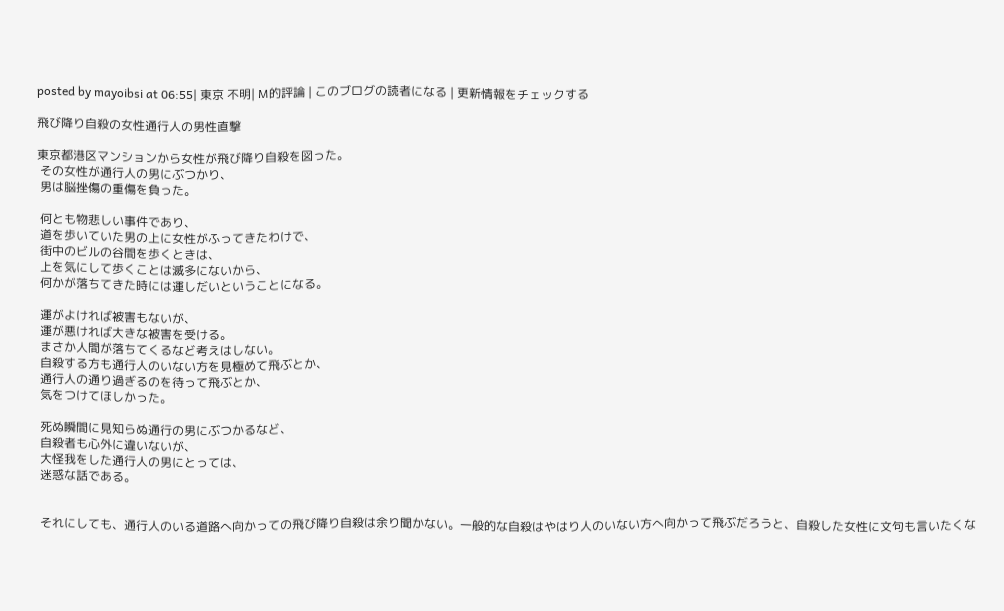posted by mayoibsi at 06:55| 東京 不明| M的評論 | このブログの読者になる | 更新情報をチェックする

飛び降り自殺の女性通行人の男性直撃

東京都港区マンションから女性が飛び降り自殺を図った。
 その女性が通行人の男にぶつかり、
 男は脳挫傷の重傷を負った。

 何とも物悲しい事件であり、
 道を歩いていた男の上に女性がふってきたわけで、
 街中のビルの谷間を歩くときは、
 上を気にして歩くことは滅多にないから、
 何かが落ちてきた時には運しだいということになる。

 運がよければ被害もないが、
 運が悪ければ大きな被害を受ける。
 まさか人間が落ちてくるなど考えはしない。
 自殺する方も通行人のいない方を見極めて飛ぶとか、
 通行人の通り過ぎるのを待って飛ぶとか、
 気をつけてほしかった。

 死ぬ瞬間に見知らぬ通行の男にぶつかるなど、
 自殺者も心外に違いないが、
 大怪我をした通行人の男にとっては、
 迷惑な話である。


 それにしても、通行人のいる道路へ向かっての飛び降り自殺は余り聞かない。一般的な自殺はやはり人のいない方へ向かって飛ぶだろうと、自殺した女性に文句も言いたくな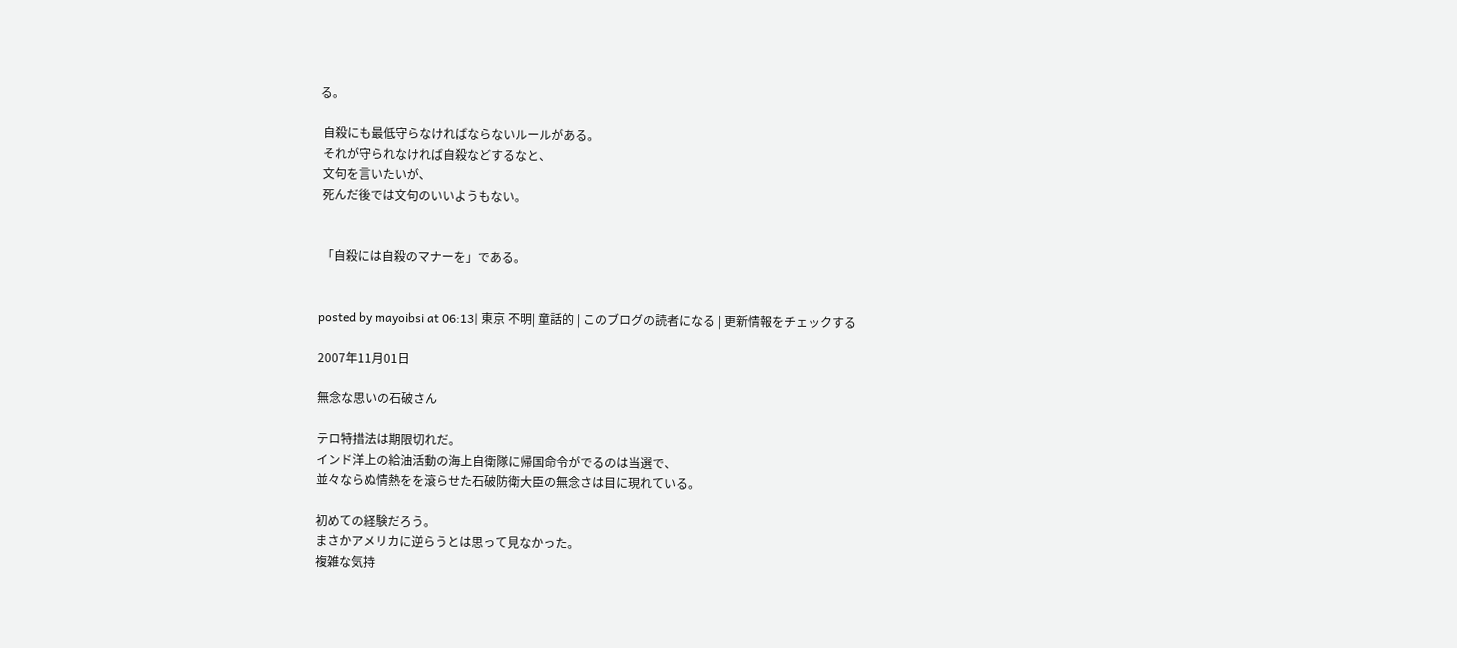る。

 自殺にも最低守らなければならないルールがある。
 それが守られなければ自殺などするなと、
 文句を言いたいが、
 死んだ後では文句のいいようもない。


 「自殺には自殺のマナーを」である。


posted by mayoibsi at 06:13| 東京 不明| 童話的 | このブログの読者になる | 更新情報をチェックする

2007年11月01日

無念な思いの石破さん

テロ特措法は期限切れだ。
インド洋上の給油活動の海上自衛隊に帰国命令がでるのは当選で、
並々ならぬ情熱をを滾らせた石破防衛大臣の無念さは目に現れている。

初めての経験だろう。
まさかアメリカに逆らうとは思って見なかった。
複雑な気持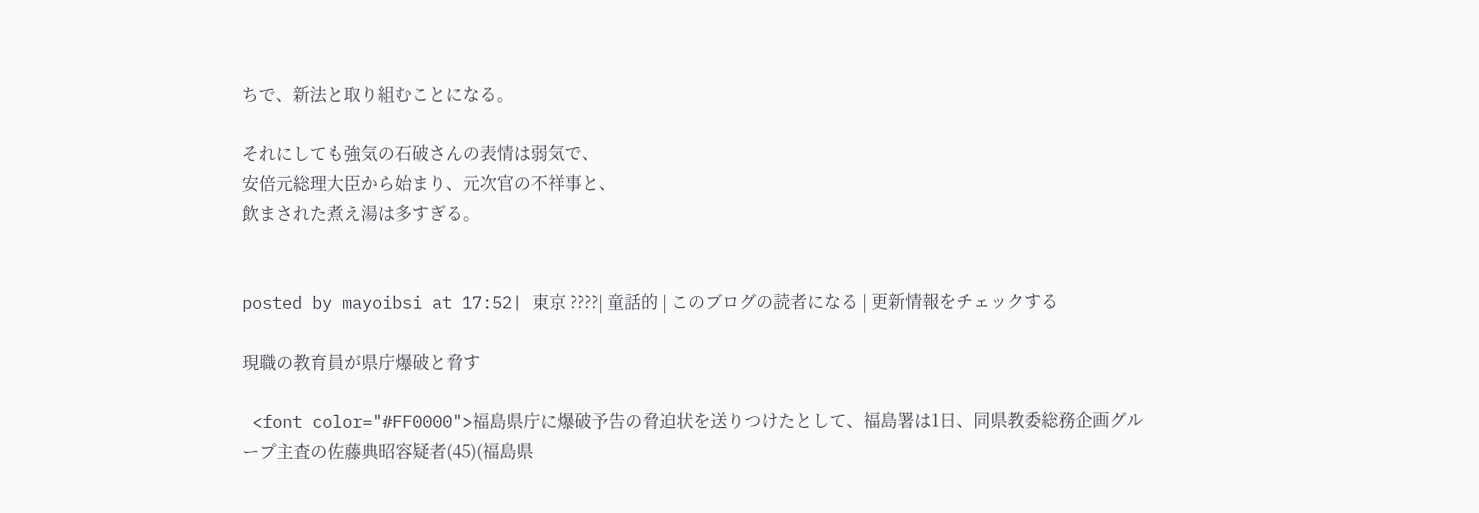ちで、新法と取り組むことになる。

それにしても強気の石破さんの表情は弱気で、
安倍元総理大臣から始まり、元次官の不祥事と、
飲まされた煮え湯は多すぎる。


posted by mayoibsi at 17:52| 東京 ????| 童話的 | このブログの読者になる | 更新情報をチェックする

現職の教育員が県庁爆破と脅す

 <font color="#FF0000">福島県庁に爆破予告の脅迫状を送りつけたとして、福島署は1日、同県教委総務企画グループ主査の佐藤典昭容疑者(45)(福島県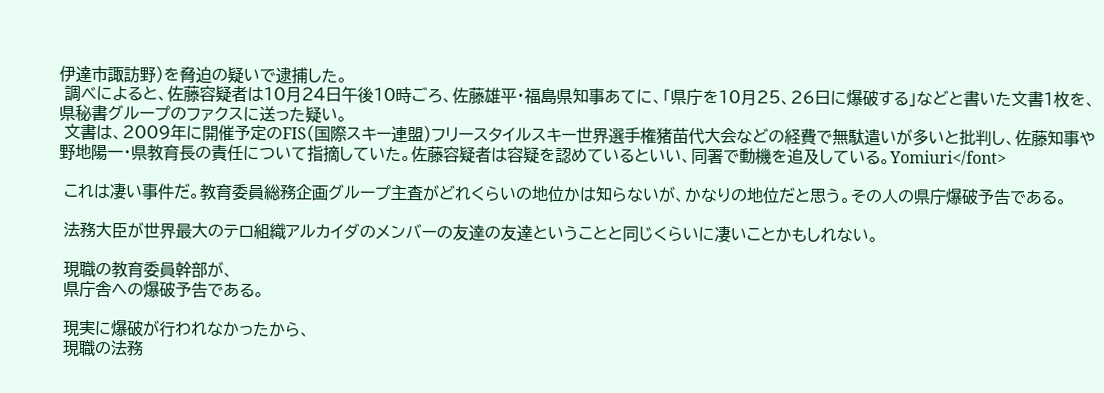伊達市諏訪野)を脅迫の疑いで逮捕した。
 調べによると、佐藤容疑者は10月24日午後10時ごろ、佐藤雄平・福島県知事あてに、「県庁を10月25、26日に爆破する」などと書いた文書1枚を、県秘書グループのファクスに送った疑い。
 文書は、2009年に開催予定のFIS(国際スキー連盟)フリースタイルスキー世界選手権猪苗代大会などの経費で無駄遣いが多いと批判し、佐藤知事や野地陽一・県教育長の責任について指摘していた。佐藤容疑者は容疑を認めているといい、同署で動機を追及している。Yomiuri</font>

 これは凄い事件だ。教育委員総務企画グループ主査がどれくらいの地位かは知らないが、かなりの地位だと思う。その人の県庁爆破予告である。

 法務大臣が世界最大のテロ組織アルカイダのメンバーの友達の友達ということと同じくらいに凄いことかもしれない。

 現職の教育委員幹部が、
 県庁舎への爆破予告である。

 現実に爆破が行われなかったから、
 現職の法務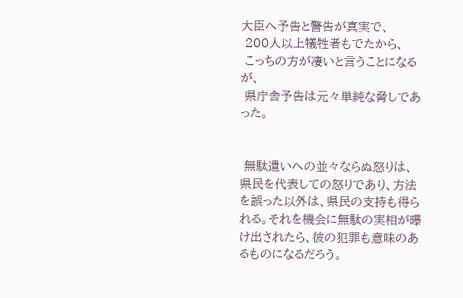大臣へ予告と警告が真実で、
 200人以上犠牲者もでたから、
 こっちの方が凄いと言うことになるが、
 県庁舎予告は元々単純な脅しであった。


 無駄遣いへの並々ならぬ怒りは、県民を代表しての怒りであり、方法を誤った以外は、県民の支持も得られる。それを機会に無駄の実相が曝け出されたら、彼の犯罪も意味のあるものになるだろう。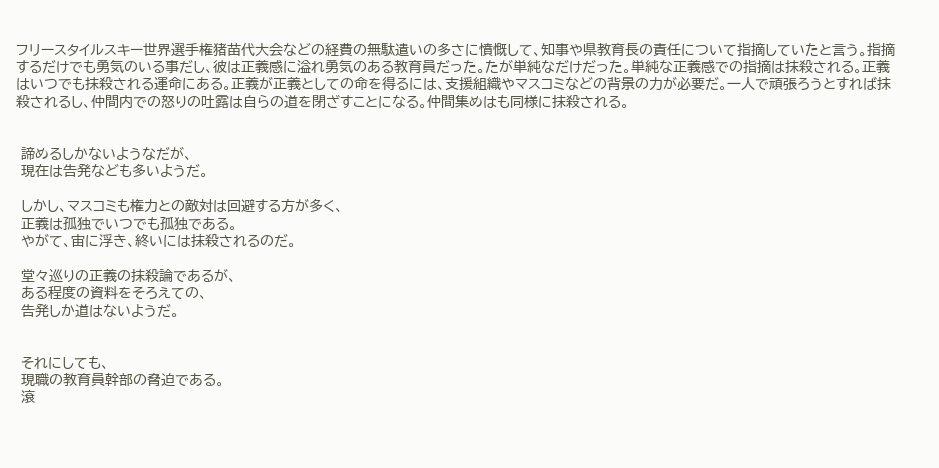フリースタイルスキー世界選手権猪苗代大会などの経費の無駄遣いの多さに憤慨して、知事や県教育長の責任について指摘していたと言う。指摘するだけでも勇気のいる事だし、彼は正義感に溢れ勇気のある教育員だった。たが単純なだけだった。単純な正義感での指摘は抹殺される。正義はいつでも抹殺される運命にある。正義が正義としての命を得るには、支援組織やマスコミなどの背景の力が必要だ。一人で頑張ろうとすれば抹殺されるし、仲間内での怒りの吐露は自らの道を閉ざすことになる。仲間集めはも同様に抹殺される。


 諦めるしかないようなだが、
 現在は告発なども多いようだ。

 しかし、マスコミも権力との敵対は回避する方が多く、
 正義は孤独でいつでも孤独である。
 やがて、宙に浮き、終いには抹殺されるのだ。

 堂々巡りの正義の抹殺論であるが、
 ある程度の資料をそろえての、
 告発しか道はないようだ。


 それにしても、
 現職の教育員幹部の脅迫である。
 滾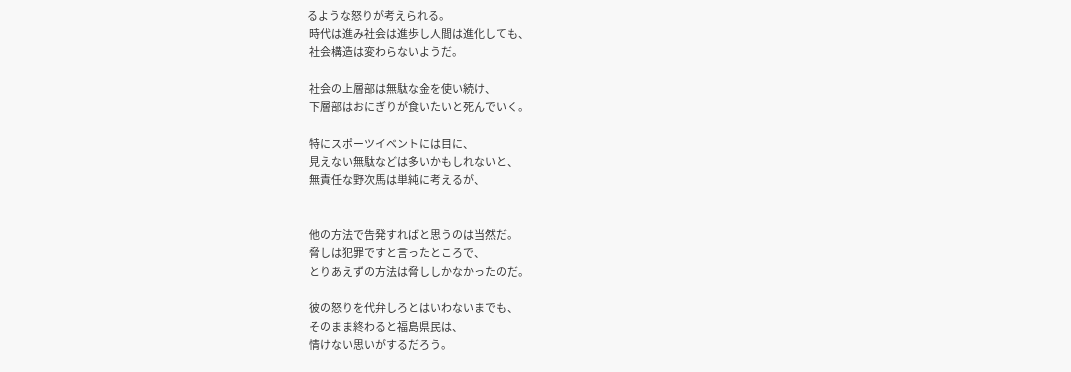るような怒りが考えられる。
 時代は進み社会は進歩し人間は進化しても、
 社会構造は変わらないようだ。

 社会の上層部は無駄な金を使い続け、
 下層部はおにぎりが食いたいと死んでいく。

 特にスポーツイベントには目に、
 見えない無駄などは多いかもしれないと、
 無責任な野次馬は単純に考えるが、


 他の方法で告発すればと思うのは当然だ。
 脅しは犯罪ですと言ったところで、
 とりあえずの方法は脅ししかなかったのだ。

 彼の怒りを代弁しろとはいわないまでも、
 そのまま終わると福島県民は、
 情けない思いがするだろう。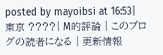posted by mayoibsi at 16:53| 東京 ????| M的評論 | このブログの読者になる | 更新情報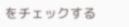をチェックする